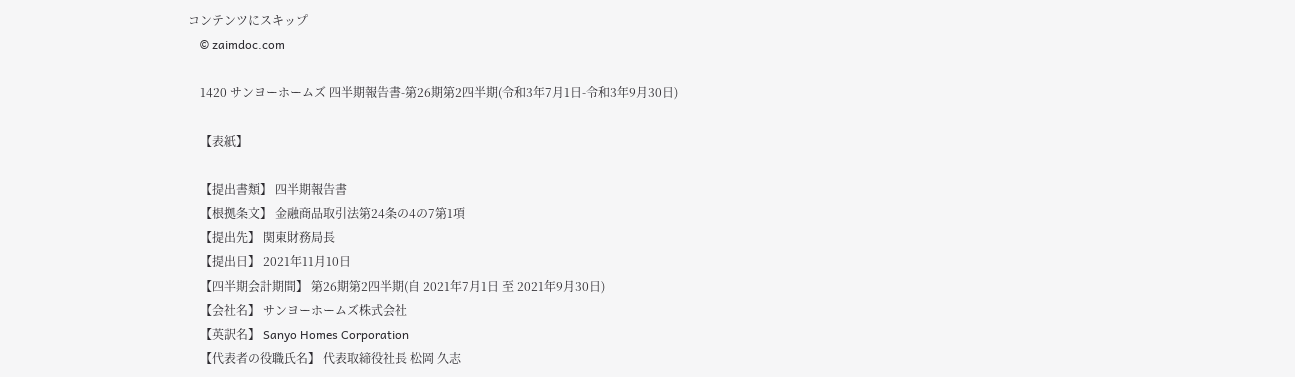コンテンツにスキップ
    © zaimdoc.com

    1420 サンヨーホームズ 四半期報告書-第26期第2四半期(令和3年7月1日-令和3年9月30日)

    【表紙】

    【提出書類】 四半期報告書
    【根拠条文】 金融商品取引法第24条の4の7第1項
    【提出先】 関東財務局長
    【提出日】 2021年11月10日
    【四半期会計期間】 第26期第2四半期(自 2021年7月1日 至 2021年9月30日)
    【会社名】 サンヨーホームズ株式会社
    【英訳名】 Sanyo Homes Corporation
    【代表者の役職氏名】 代表取締役社長 松岡 久志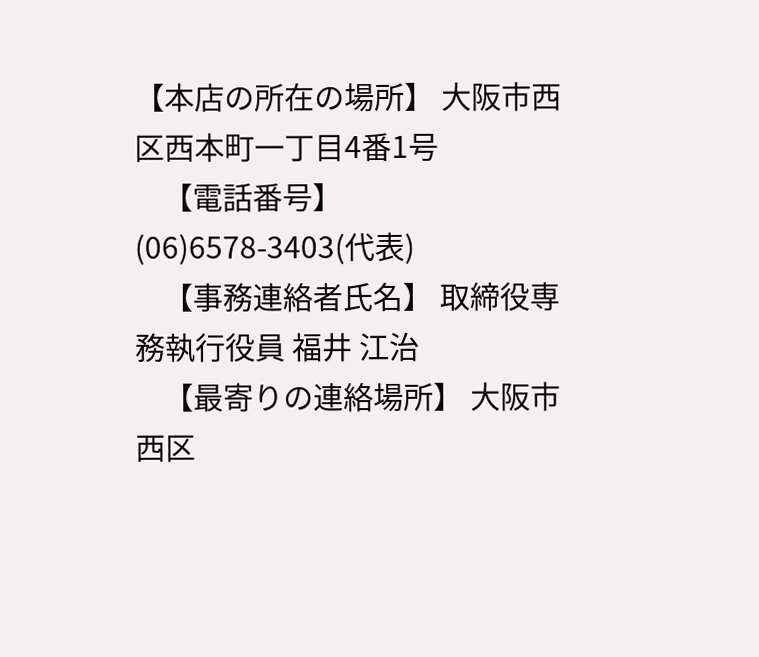【本店の所在の場所】 大阪市西区西本町一丁目4番1号
    【電話番号】 (06)6578-3403(代表)
    【事務連絡者氏名】 取締役専務執行役員 福井 江治
    【最寄りの連絡場所】 大阪市西区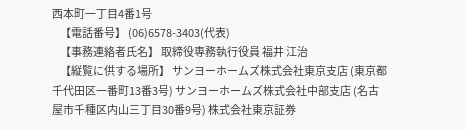西本町一丁目4番1号
    【電話番号】 (06)6578-3403(代表)
    【事務連絡者氏名】 取締役専務執行役員 福井 江治
    【縦覧に供する場所】 サンヨーホームズ株式会社東京支店 (東京都千代田区一番町13番3号) サンヨーホームズ株式会社中部支店 (名古屋市千種区内山三丁目30番9号) 株式会社東京証券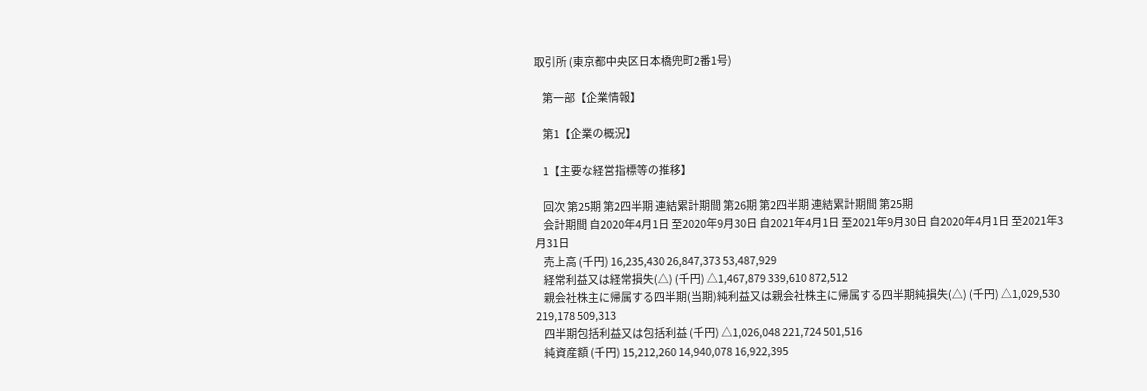取引所 (東京都中央区日本橋兜町2番1号)

    第一部【企業情報】

    第1【企業の概況】

    1【主要な経営指標等の推移】

    回次 第25期 第2四半期 連結累計期間 第26期 第2四半期 連結累計期間 第25期
    会計期間 自2020年4月1日 至2020年9月30日 自2021年4月1日 至2021年9月30日 自2020年4月1日 至2021年3月31日
    売上高 (千円) 16,235,430 26,847,373 53,487,929
    経常利益又は経常損失(△) (千円) △1,467,879 339,610 872,512
    親会社株主に帰属する四半期(当期)純利益又は親会社株主に帰属する四半期純損失(△) (千円) △1,029,530 219,178 509,313
    四半期包括利益又は包括利益 (千円) △1,026,048 221,724 501,516
    純資産額 (千円) 15,212,260 14,940,078 16,922,395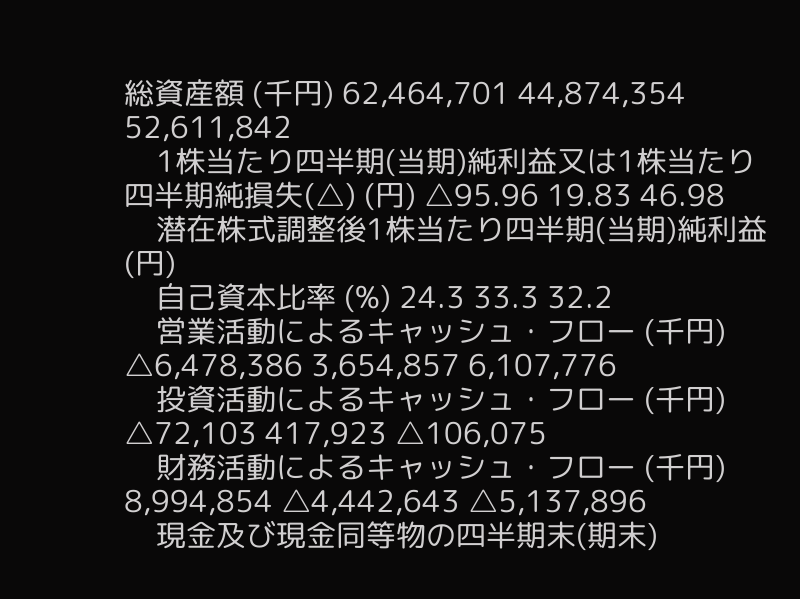総資産額 (千円) 62,464,701 44,874,354 52,611,842
    1株当たり四半期(当期)純利益又は1株当たり四半期純損失(△) (円) △95.96 19.83 46.98
    潜在株式調整後1株当たり四半期(当期)純利益 (円)
    自己資本比率 (%) 24.3 33.3 32.2
    営業活動によるキャッシュ・フロー (千円) △6,478,386 3,654,857 6,107,776
    投資活動によるキャッシュ・フロー (千円) △72,103 417,923 △106,075
    財務活動によるキャッシュ・フロー (千円) 8,994,854 △4,442,643 △5,137,896
    現金及び現金同等物の四半期末(期末)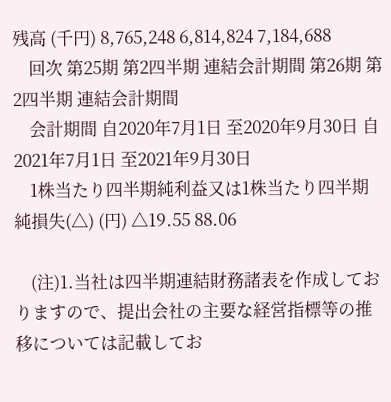残高 (千円) 8,765,248 6,814,824 7,184,688
    回次 第25期 第2四半期 連結会計期間 第26期 第2四半期 連結会計期間
    会計期間 自2020年7月1日 至2020年9月30日 自2021年7月1日 至2021年9月30日
    1株当たり四半期純利益又は1株当たり四半期純損失(△) (円) △19.55 88.06

    (注)1.当社は四半期連結財務諸表を作成しておりますので、提出会社の主要な経営指標等の推移については記載してお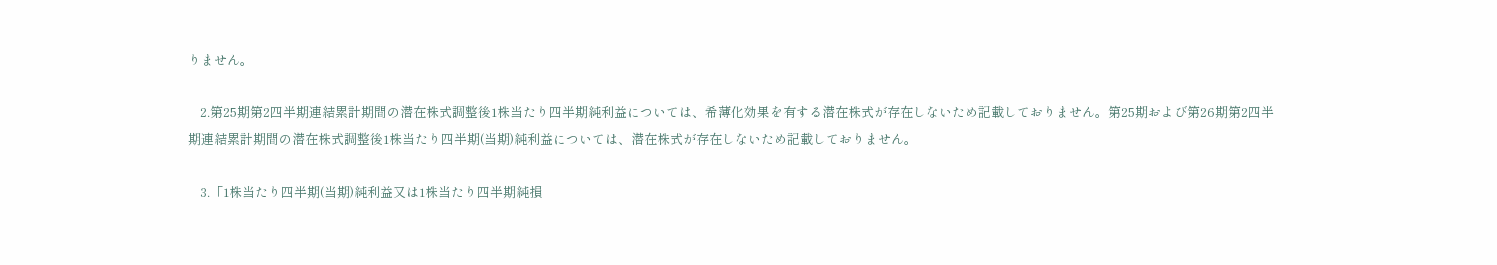りません。

    2.第25期第2四半期連結累計期間の潜在株式調整後1株当たり四半期純利益については、希薄化効果を有する潜在株式が存在しないため記載しておりません。第25期および第26期第2四半期連結累計期間の潜在株式調整後1株当たり四半期(当期)純利益については、潜在株式が存在しないため記載しておりません。

    3.「1株当たり四半期(当期)純利益又は1株当たり四半期純損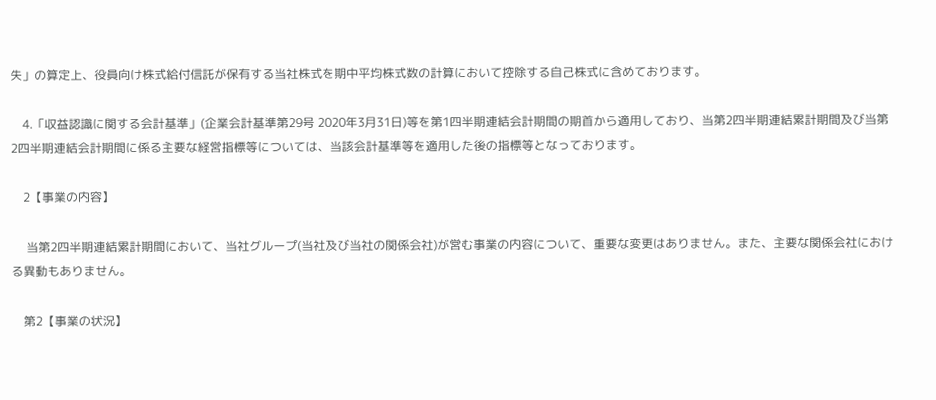失」の算定上、役員向け株式給付信託が保有する当社株式を期中平均株式数の計算において控除する自己株式に含めております。

    4.「収益認識に関する会計基準」(企業会計基準第29号 2020年3月31日)等を第1四半期連結会計期間の期首から適用しており、当第2四半期連結累計期間及び当第2四半期連結会計期間に係る主要な経営指標等については、当該会計基準等を適用した後の指標等となっております。

    2【事業の内容】

     当第2四半期連結累計期間において、当社グループ(当社及び当社の関係会社)が営む事業の内容について、重要な変更はありません。また、主要な関係会社における異動もありません。

    第2【事業の状況】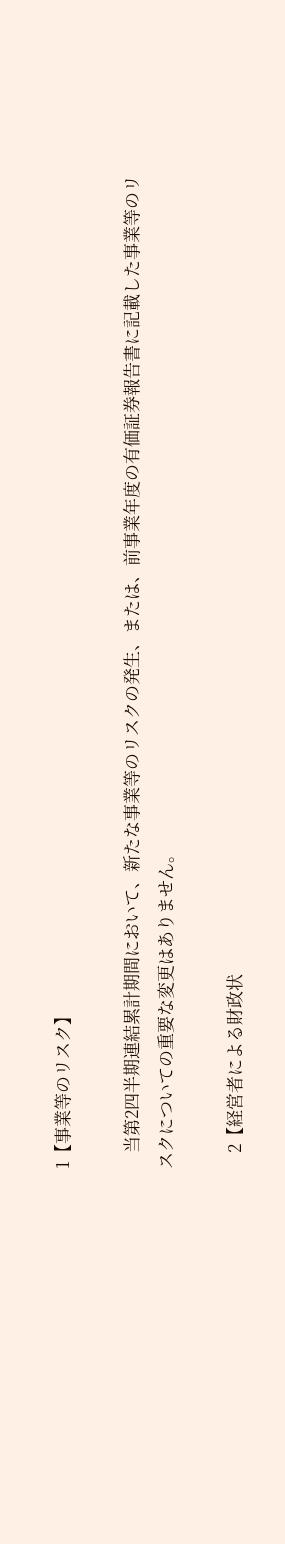1【事業等のリスク】

    当第2四半期連結累計期間において、新たな事業等のリスクの発生、または、前事業年度の有価証券報告書に記載した事業等のリスクについての重要な変更はありません。

    2【経営者による財政状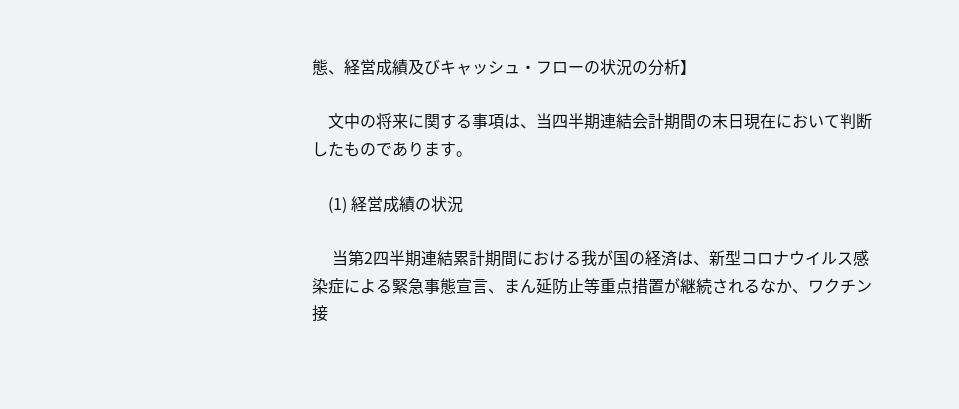態、経営成績及びキャッシュ・フローの状況の分析】

    文中の将来に関する事項は、当四半期連結会計期間の末日現在において判断したものであります。

    (1) 経営成績の状況

     当第2四半期連結累計期間における我が国の経済は、新型コロナウイルス感染症による緊急事態宣言、まん延防止等重点措置が継続されるなか、ワクチン接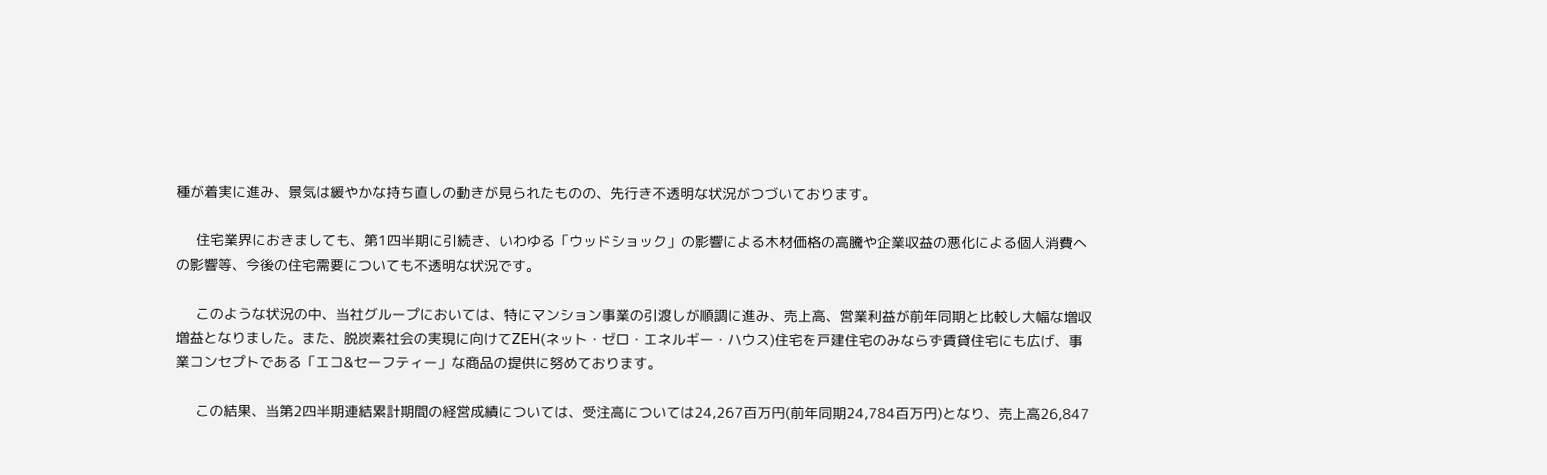種が着実に進み、景気は緩やかな持ち直しの動きが見られたものの、先行き不透明な状況がつづいております。

     住宅業界におきましても、第1四半期に引続き、いわゆる「ウッドショック」の影響による木材価格の高騰や企業収益の悪化による個人消費への影響等、今後の住宅需要についても不透明な状況です。

     このような状況の中、当社グループにおいては、特にマンション事業の引渡しが順調に進み、売上高、営業利益が前年同期と比較し大幅な増収増益となりました。また、脱炭素社会の実現に向けてZEH(ネット・ゼロ・エネルギー・ハウス)住宅を戸建住宅のみならず賃貸住宅にも広げ、事業コンセプトである「エコ&セーフティー」な商品の提供に努めております。

     この結果、当第2四半期連結累計期間の経営成績については、受注高については24,267百万円(前年同期24,784百万円)となり、売上高26,847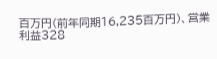百万円(前年同期16,235百万円)、営業利益328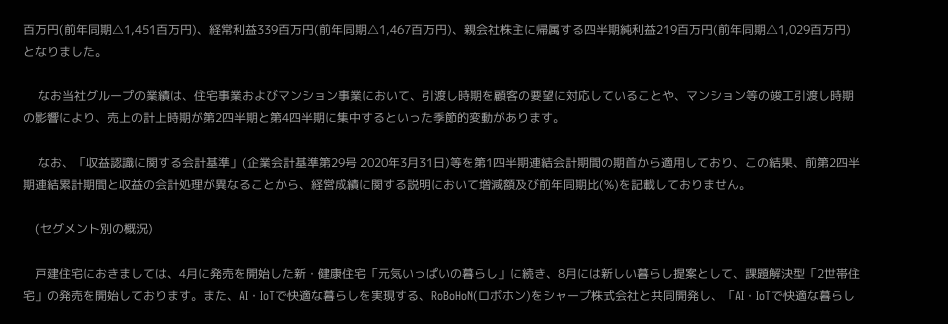百万円(前年同期△1,451百万円)、経常利益339百万円(前年同期△1,467百万円)、親会社株主に帰属する四半期純利益219百万円(前年同期△1,029百万円)となりました。

     なお当社グループの業績は、住宅事業およびマンション事業において、引渡し時期を顧客の要望に対応していることや、マンション等の竣工引渡し時期の影響により、売上の計上時期が第2四半期と第4四半期に集中するといった季節的変動があります。

     なお、「収益認識に関する会計基準」(企業会計基準第29号 2020年3月31日)等を第1四半期連結会計期間の期首から適用しており、この結果、前第2四半期連結累計期間と収益の会計処理が異なることから、経営成績に関する説明において増減額及び前年同期比(%)を記載しておりません。

    (セグメント別の概況)

    戸建住宅におきましては、4月に発売を開始した新・健康住宅「元気いっぱいの暮らし」に続き、8月には新しい暮らし提案として、課題解決型「2世帯住宅」の発売を開始しております。また、AI・IoTで快適な暮らしを実現する、RoBoHoN(ロボホン)をシャープ株式会社と共同開発し、「AI・IoTで快適な暮らし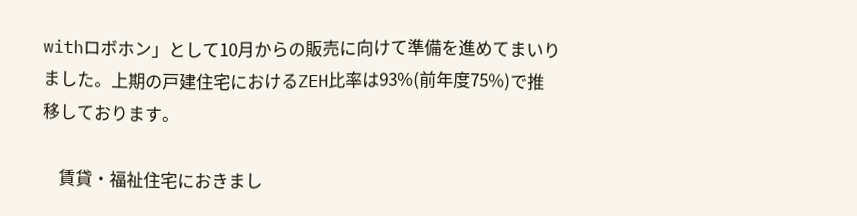withロボホン」として10月からの販売に向けて準備を進めてまいりました。上期の戸建住宅におけるZEH比率は93%(前年度75%)で推移しております。

    賃貸・福祉住宅におきまし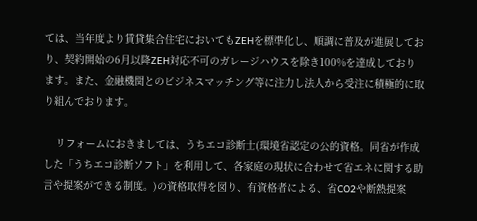ては、当年度より賃貸集合住宅においてもZEHを標準化し、順調に普及が進展しており、契約開始の6月以降ZEH対応不可のガレージハウスを除き100%を達成しております。また、金融機関とのビジネスマッチング等に注力し法人から受注に積極的に取り組んでおります。

    リフォームにおきましては、うちエコ診断士(環境省認定の公的資格。同省が作成した「うちエコ診断ソフト」を利用して、各家庭の現状に合わせて省エネに関する助言や提案ができる制度。)の資格取得を図り、有資格者による、省CO2や断熱提案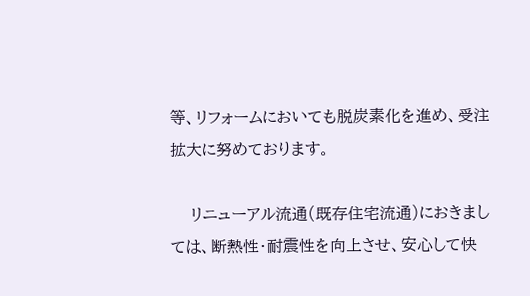等、リフォームにおいても脱炭素化を進め、受注拡大に努めております。

    リニューアル流通(既存住宅流通)におきましては、断熱性・耐震性を向上させ、安心して快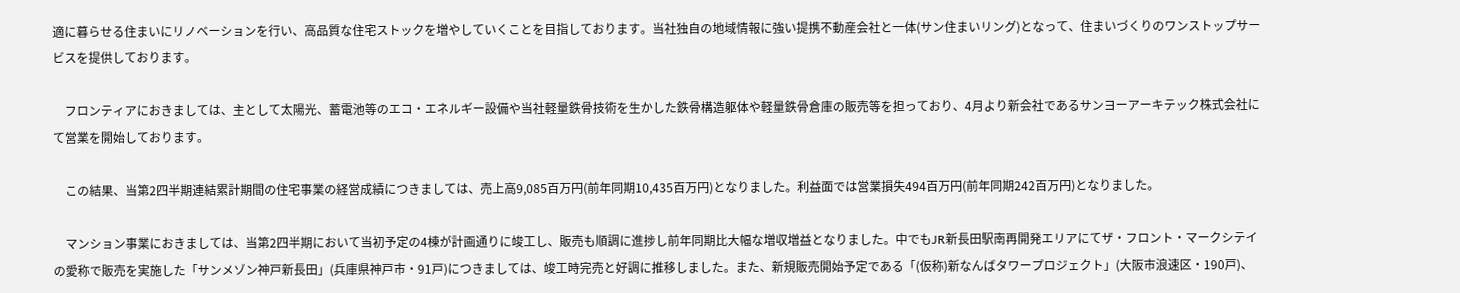適に暮らせる住まいにリノベーションを行い、高品質な住宅ストックを増やしていくことを目指しております。当社独自の地域情報に強い提携不動産会社と一体(サン住まいリング)となって、住まいづくりのワンストップサービスを提供しております。

    フロンティアにおきましては、主として太陽光、蓄電池等のエコ・エネルギー設備や当社軽量鉄骨技術を生かした鉄骨構造躯体や軽量鉄骨倉庫の販売等を担っており、4月より新会社であるサンヨーアーキテック株式会社にて営業を開始しております。

    この結果、当第2四半期連結累計期間の住宅事業の経営成績につきましては、売上高9,085百万円(前年同期10,435百万円)となりました。利益面では営業損失494百万円(前年同期242百万円)となりました。

    マンション事業におきましては、当第2四半期において当初予定の4棟が計画通りに竣工し、販売も順調に進捗し前年同期比大幅な増収増益となりました。中でもJR新長田駅南再開発エリアにてザ・フロント・マークシテイの愛称で販売を実施した「サンメゾン神戸新長田」(兵庫県神戸市・91戸)につきましては、竣工時完売と好調に推移しました。また、新規販売開始予定である「(仮称)新なんばタワープロジェクト」(大阪市浪速区・190戸)、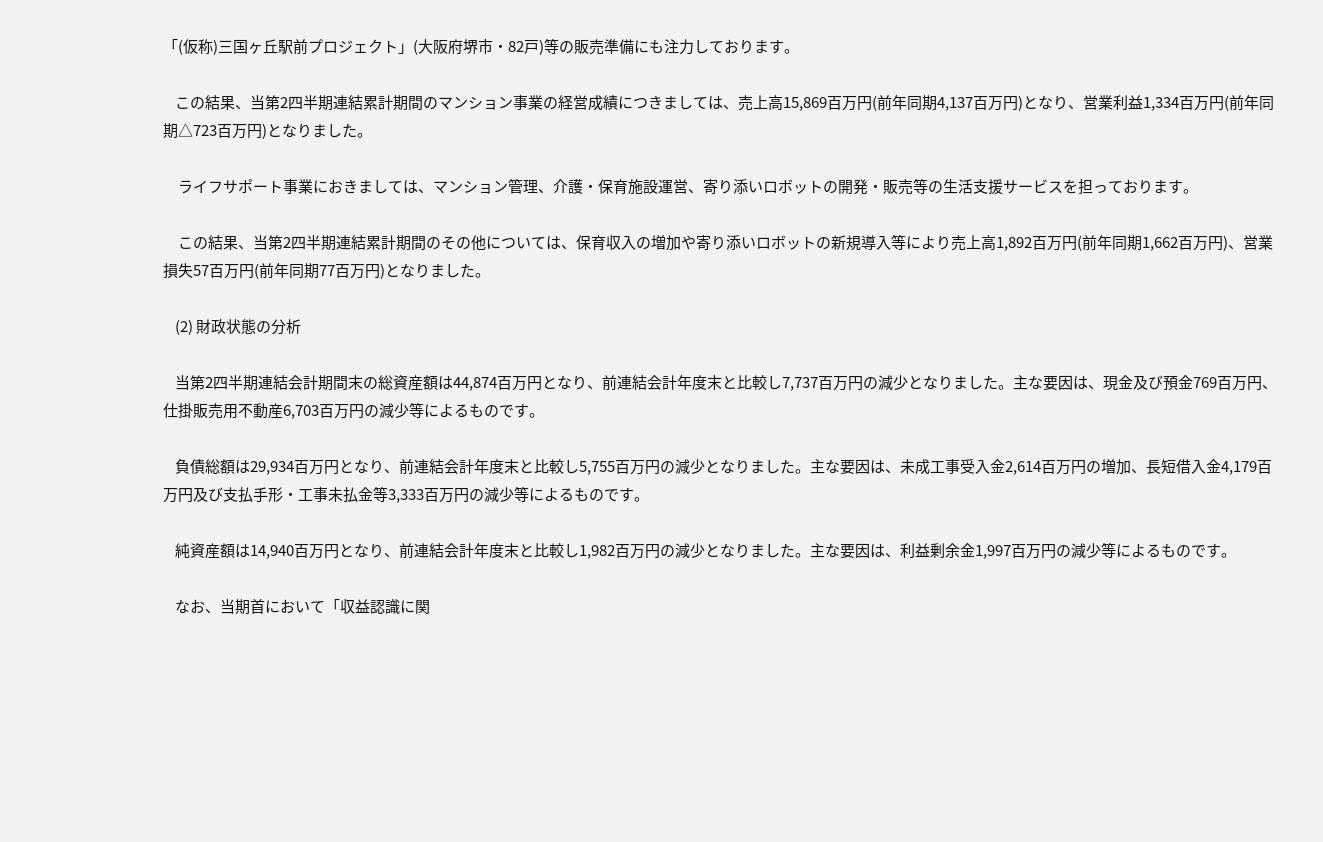「(仮称)三国ヶ丘駅前プロジェクト」(大阪府堺市・82戸)等の販売準備にも注力しております。

    この結果、当第2四半期連結累計期間のマンション事業の経営成績につきましては、売上高15,869百万円(前年同期4,137百万円)となり、営業利益1,334百万円(前年同期△723百万円)となりました。

     ライフサポート事業におきましては、マンション管理、介護・保育施設運営、寄り添いロボットの開発・販売等の生活支援サービスを担っております。

     この結果、当第2四半期連結累計期間のその他については、保育収入の増加や寄り添いロボットの新規導入等により売上高1,892百万円(前年同期1,662百万円)、営業損失57百万円(前年同期77百万円)となりました。

    (2) 財政状態の分析

    当第2四半期連結会計期間末の総資産額は44,874百万円となり、前連結会計年度末と比較し7,737百万円の減少となりました。主な要因は、現金及び預金769百万円、仕掛販売用不動産6,703百万円の減少等によるものです。

    負債総額は29,934百万円となり、前連結会計年度末と比較し5,755百万円の減少となりました。主な要因は、未成工事受入金2,614百万円の増加、長短借入金4,179百万円及び支払手形・工事未払金等3,333百万円の減少等によるものです。

    純資産額は14,940百万円となり、前連結会計年度末と比較し1,982百万円の減少となりました。主な要因は、利益剰余金1,997百万円の減少等によるものです。

    なお、当期首において「収益認識に関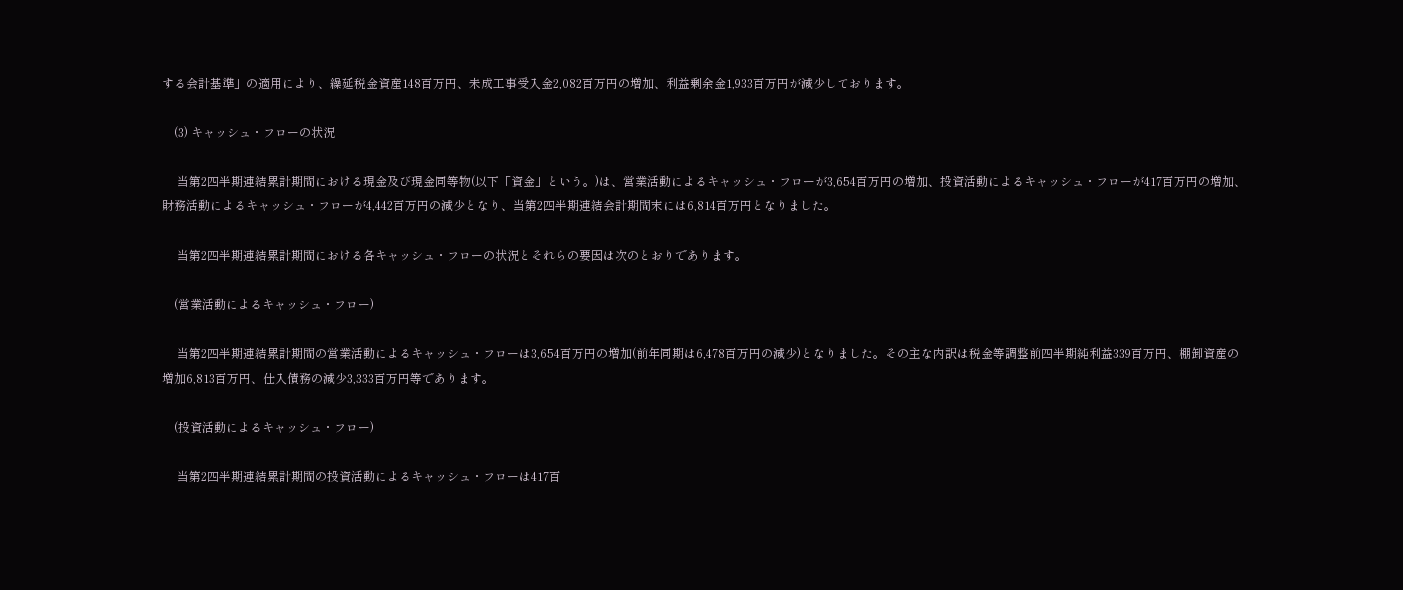する会計基準」の適用により、繰延税金資産148百万円、未成工事受入金2,082百万円の増加、利益剰余金1,933百万円が減少しております。

    (3) キャッシュ・フローの状況

     当第2四半期連結累計期間における現金及び現金同等物(以下「資金」という。)は、営業活動によるキャッシュ・フローが3,654百万円の増加、投資活動によるキャッシュ・フローが417百万円の増加、財務活動によるキャッシュ・フローが4,442百万円の減少となり、当第2四半期連結会計期間末には6,814百万円となりました。

     当第2四半期連結累計期間における各キャッシュ・フローの状況とそれらの要因は次のとおりであります。

    (営業活動によるキャッシュ・フロー)

     当第2四半期連結累計期間の営業活動によるキャッシュ・フローは3,654百万円の増加(前年同期は6,478百万円の減少)となりました。その主な内訳は税金等調整前四半期純利益339百万円、棚卸資産の増加6,813百万円、仕入債務の減少3,333百万円等であります。

    (投資活動によるキャッシュ・フロー)

     当第2四半期連結累計期間の投資活動によるキャッシュ・フローは417百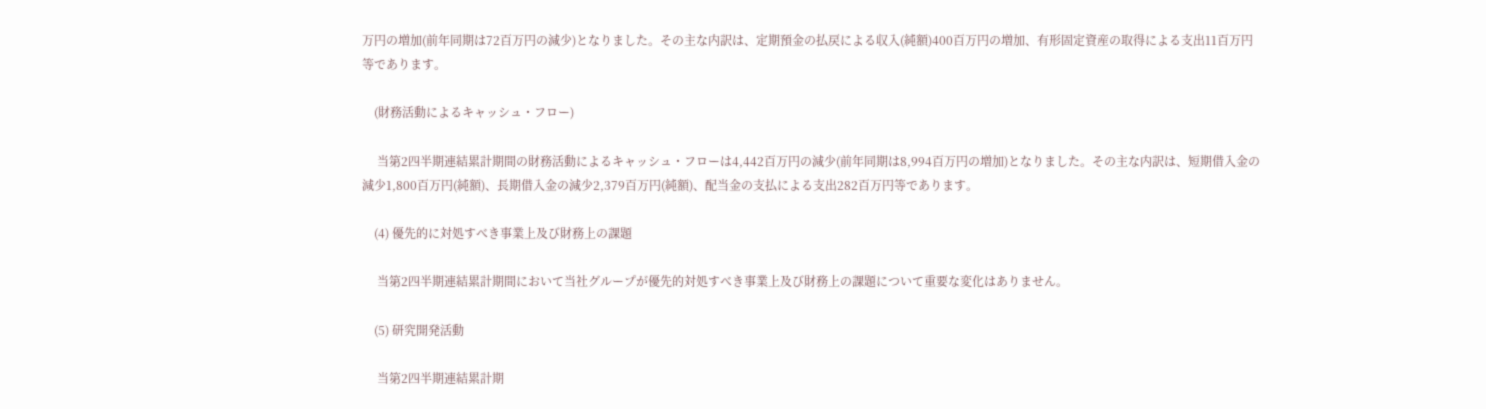万円の増加(前年同期は72百万円の減少)となりました。その主な内訳は、定期預金の払戻による収入(純額)400百万円の増加、有形固定資産の取得による支出11百万円等であります。

    (財務活動によるキャッシュ・フロー)

     当第2四半期連結累計期間の財務活動によるキャッシュ・フローは4,442百万円の減少(前年同期は8,994百万円の増加)となりました。その主な内訳は、短期借入金の減少1,800百万円(純額)、長期借入金の減少2,379百万円(純額)、配当金の支払による支出282百万円等であります。

    (4) 優先的に対処すべき事業上及び財務上の課題

     当第2四半期連結累計期間において当社グループが優先的対処すべき事業上及び財務上の課題について重要な変化はありません。

    (5) 研究開発活動

     当第2四半期連結累計期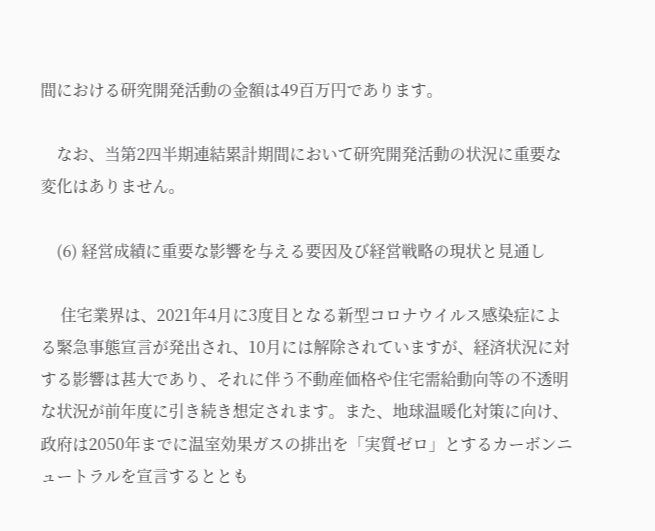間における研究開発活動の金額は49百万円であります。

    なお、当第2四半期連結累計期間において研究開発活動の状況に重要な変化はありません。

    (6) 経営成績に重要な影響を与える要因及び経営戦略の現状と見通し

     住宅業界は、2021年4月に3度目となる新型コロナウイルス感染症による緊急事態宣言が発出され、10月には解除されていますが、経済状況に対する影響は甚大であり、それに伴う不動産価格や住宅需給動向等の不透明な状況が前年度に引き続き想定されます。また、地球温暖化対策に向け、政府は2050年までに温室効果ガスの排出を「実質ゼロ」とするカーボンニュートラルを宣言するととも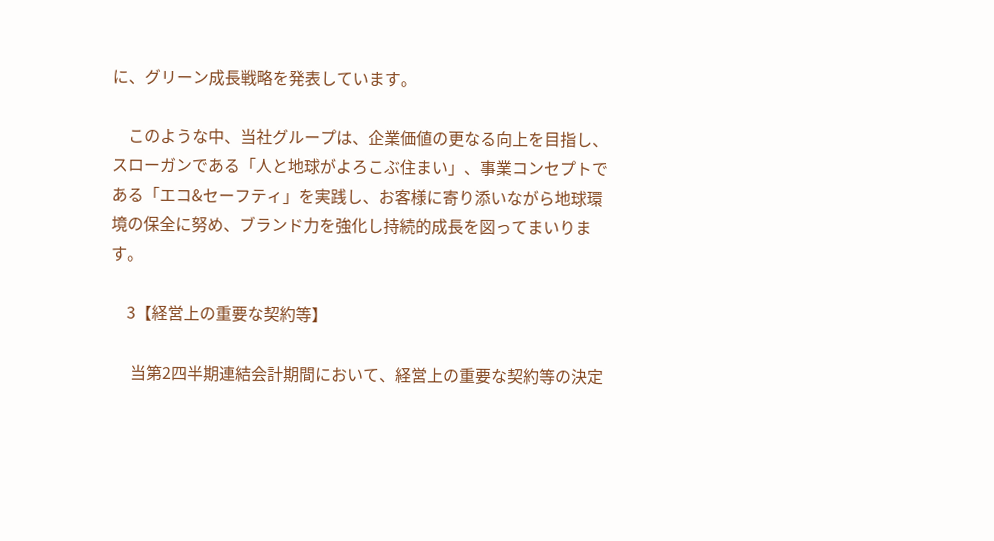に、グリーン成長戦略を発表しています。

    このような中、当社グループは、企業価値の更なる向上を目指し、スローガンである「人と地球がよろこぶ住まい」、事業コンセプトである「エコ&セーフティ」を実践し、お客様に寄り添いながら地球環境の保全に努め、ブランド力を強化し持続的成長を図ってまいります。

    3【経営上の重要な契約等】

     当第2四半期連結会計期間において、経営上の重要な契約等の決定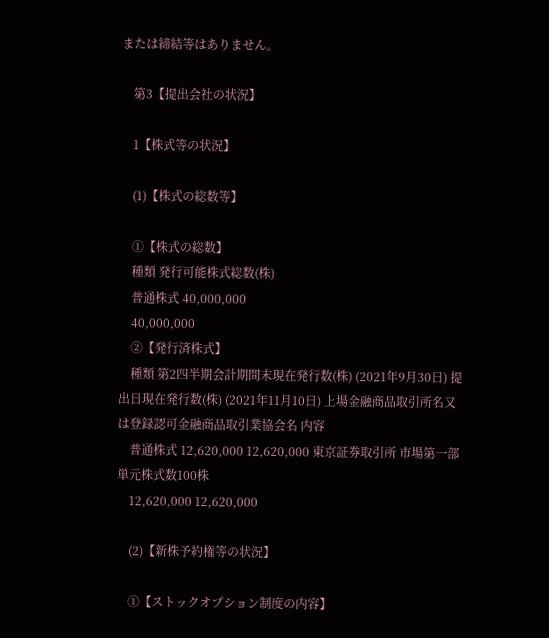または締結等はありません。

    第3【提出会社の状況】

    1【株式等の状況】

    (1)【株式の総数等】

    ①【株式の総数】
    種類 発行可能株式総数(株)
    普通株式 40,000,000
    40,000,000
    ②【発行済株式】
    種類 第2四半期会計期間末現在発行数(株) (2021年9月30日) 提出日現在発行数(株) (2021年11月10日) 上場金融商品取引所名又は登録認可金融商品取引業協会名 内容
    普通株式 12,620,000 12,620,000 東京証券取引所 市場第一部 単元株式数100株
    12,620,000 12,620,000

    (2)【新株予約権等の状況】

    ①【ストックオプション制度の内容】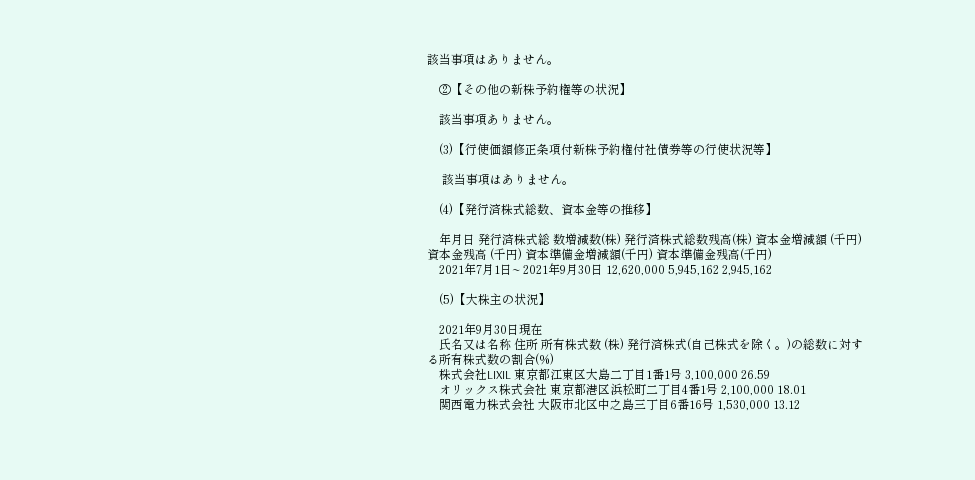該当事項はありません。

    ②【その他の新株予約権等の状況】

    該当事項ありません。

    (3)【行使価額修正条項付新株予約権付社債券等の行使状況等】

     該当事項はありません。

    (4)【発行済株式総数、資本金等の推移】

    年月日 発行済株式総 数増減数(株) 発行済株式総数残高(株) 資本金増減額 (千円) 資本金残高 (千円) 資本準備金増減額(千円) 資本準備金残高(千円)
    2021年7月1日~ 2021年9月30日 12,620,000 5,945,162 2,945,162

    (5)【大株主の状況】

    2021年9月30日現在
    氏名又は名称 住所 所有株式数 (株) 発行済株式(自己株式を除く。)の総数に対する所有株式数の割合(%)
    株式会社LIXIL 東京都江東区大島二丁目1番1号 3,100,000 26.59
    オリックス株式会社 東京都港区浜松町二丁目4番1号 2,100,000 18.01
    関西電力株式会社 大阪市北区中之島三丁目6番16号 1,530,000 13.12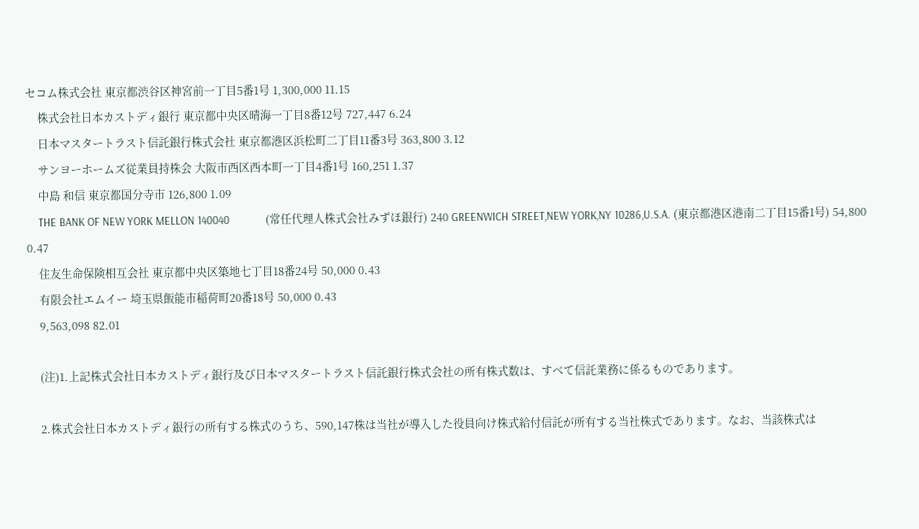セコム株式会社 東京都渋谷区神宮前一丁目5番1号 1,300,000 11.15
    株式会社日本カストディ銀行 東京都中央区晴海一丁目8番12号 727,447 6.24
    日本マスタートラスト信託銀行株式会社 東京都港区浜松町二丁目11番3号 363,800 3.12
    サンヨーホームズ従業員持株会 大阪市西区西本町一丁目4番1号 160,251 1.37
    中島 和信 東京都国分寺市 126,800 1.09
    THE BANK OF NEW YORK MELLON 140040            (常任代理人株式会社みずほ銀行) 240 GREENWICH STREET,NEW YORK,NY 10286,U.S.A. (東京都港区港南二丁目15番1号) 54,800 0.47
    住友生命保険相互会社 東京都中央区築地七丁目18番24号 50,000 0.43
    有限会社エムイー 埼玉県飯能市稲荷町20番18号 50,000 0.43
    9,563,098 82.01

    (注)1.上記株式会社日本カストディ銀行及び日本マスタートラスト信託銀行株式会社の所有株式数は、すべて信託業務に係るものであります。

    2.株式会社日本カストディ銀行の所有する株式のうち、590,147株は当社が導入した役員向け株式給付信託が所有する当社株式であります。なお、当該株式は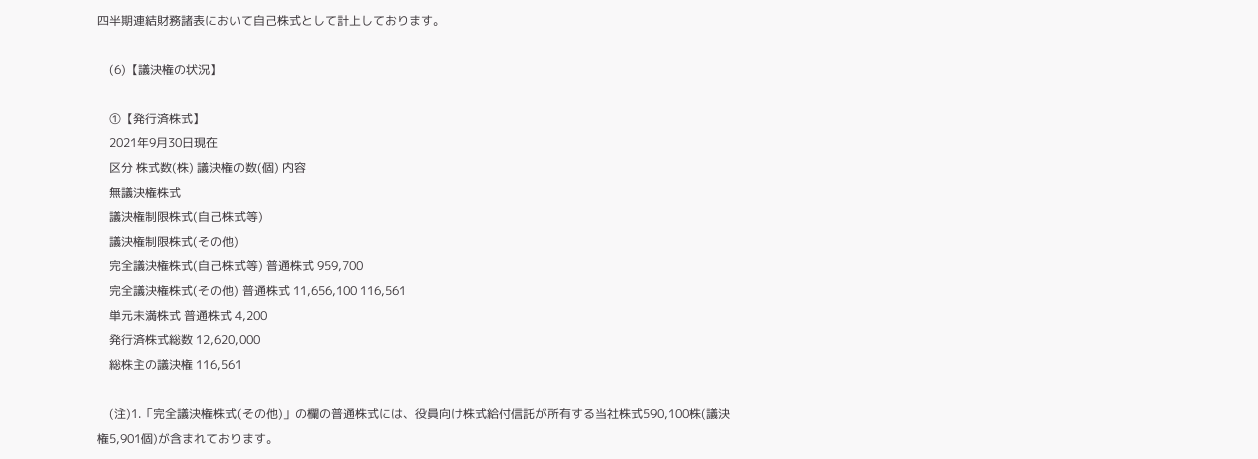四半期連結財務諸表において自己株式として計上しております。

    (6)【議決権の状況】

    ①【発行済株式】
    2021年9月30日現在
    区分 株式数(株) 議決権の数(個) 内容
    無議決権株式
    議決権制限株式(自己株式等)
    議決権制限株式(その他)
    完全議決権株式(自己株式等) 普通株式 959,700
    完全議決権株式(その他) 普通株式 11,656,100 116,561
    単元未満株式 普通株式 4,200
    発行済株式総数 12,620,000
    総株主の議決権 116,561

    (注)1.「完全議決権株式(その他)」の欄の普通株式には、役員向け株式給付信託が所有する当社株式590,100株(議決権5,901個)が含まれております。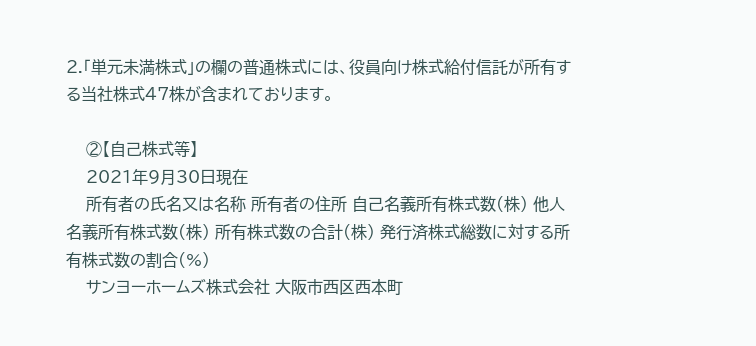2.「単元未満株式」の欄の普通株式には、役員向け株式給付信託が所有する当社株式47株が含まれております。

    ②【自己株式等】
    2021年9月30日現在
    所有者の氏名又は名称 所有者の住所 自己名義所有株式数(株) 他人名義所有株式数(株) 所有株式数の合計(株) 発行済株式総数に対する所有株式数の割合(%)
    サンヨーホームズ株式会社 大阪市西区西本町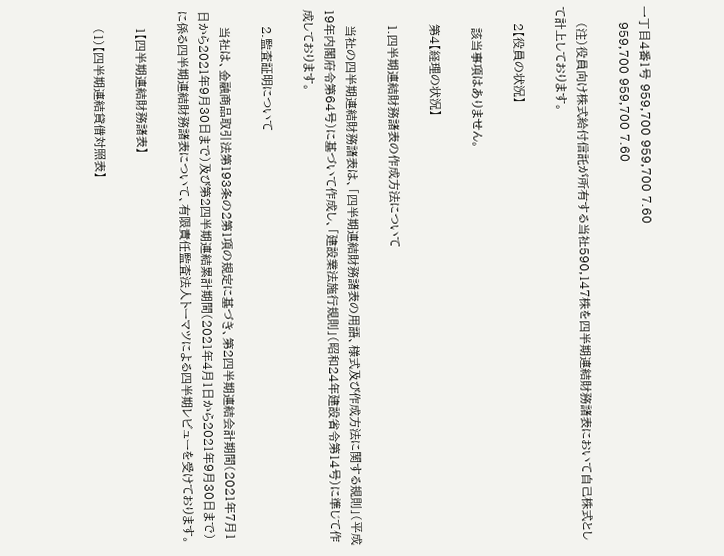一丁目4番1号 959,700 959,700 7.60
    959,700 959,700 7.60

    (注)役員向け株式給付信託が所有する当社590,147株を四半期連結財務諸表において自己株式として計上しております。

    2【役員の状況】

     該当事項はありません。

    第4【経理の状況】

    1.四半期連結財務諸表の作成方法について

    当社の四半期連結財務諸表は、「四半期連結財務諸表の用語、様式及び作成方法に関する規則」(平成19年内閣府令第64号)に基づいて作成し、「建設業法施行規則」(昭和24年建設省令第14号)に準じて作成しております。

    2.監査証明について

    当社は、金融商品取引法第193条の2第1項の規定に基づき、第2四半期連結会計期間(2021年7月1日から2021年9月30日まで)及び第2四半期連結累計期間(2021年4月1日から2021年9月30日まで)に係る四半期連結財務諸表について、有限責任監査法人トーマツによる四半期レビューを受けております。

    1【四半期連結財務諸表】

    (1)【四半期連結貸借対照表】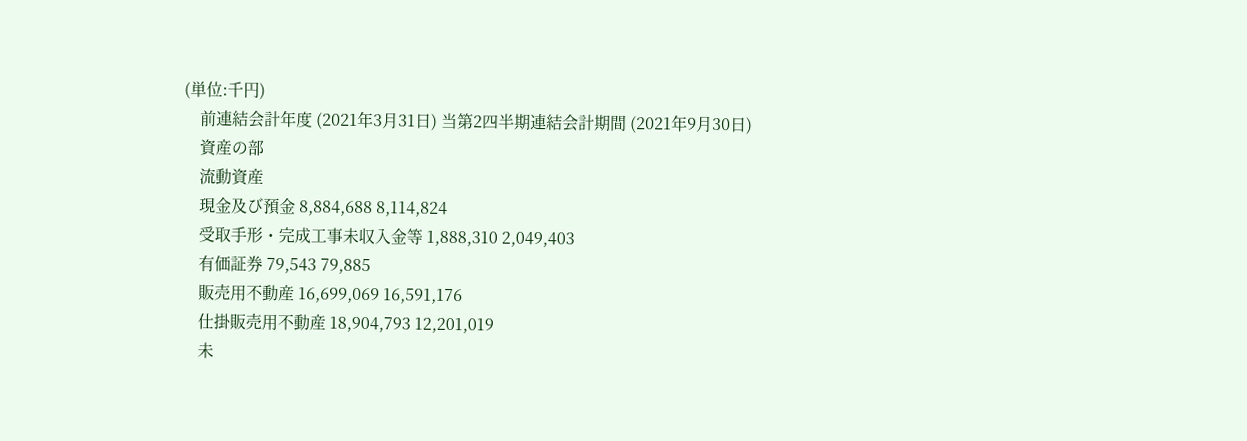(単位:千円)
    前連結会計年度 (2021年3月31日) 当第2四半期連結会計期間 (2021年9月30日)
    資産の部
    流動資産
    現金及び預金 8,884,688 8,114,824
    受取手形・完成工事未収入金等 1,888,310 2,049,403
    有価証券 79,543 79,885
    販売用不動産 16,699,069 16,591,176
    仕掛販売用不動産 18,904,793 12,201,019
    未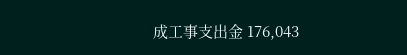成工事支出金 176,043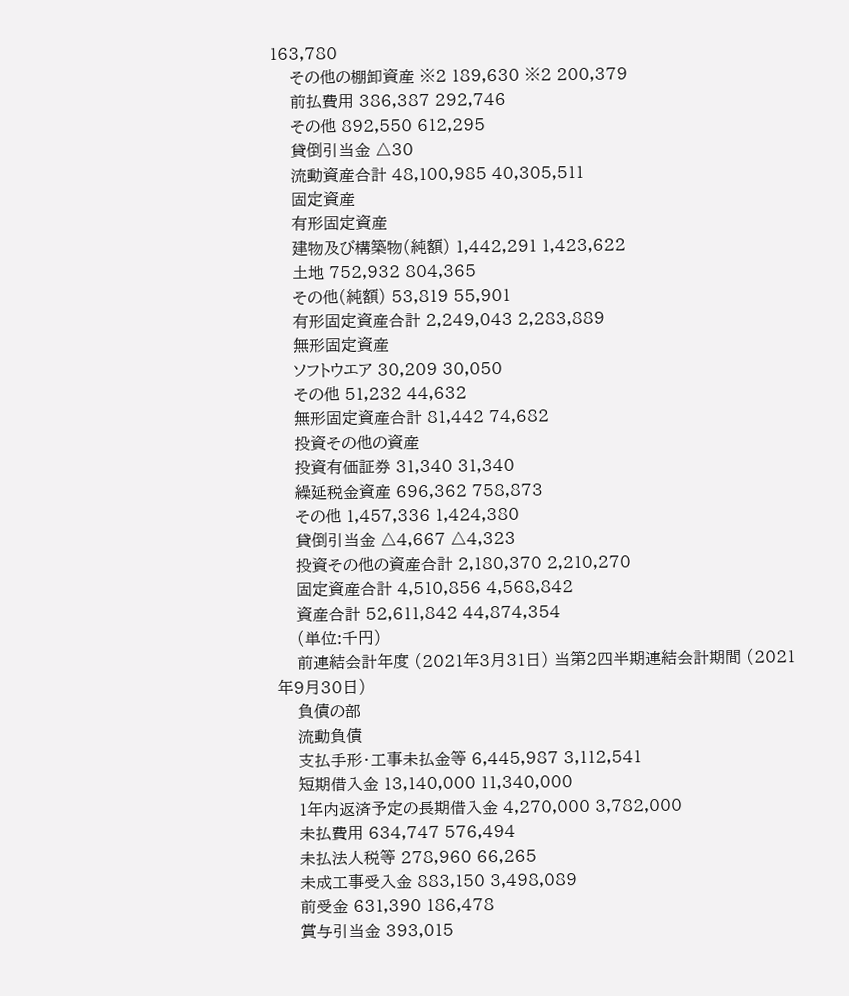163,780
    その他の棚卸資産 ※2 189,630 ※2 200,379
    前払費用 386,387 292,746
    その他 892,550 612,295
    貸倒引当金 △30
    流動資産合計 48,100,985 40,305,511
    固定資産
    有形固定資産
    建物及び構築物(純額) 1,442,291 1,423,622
    土地 752,932 804,365
    その他(純額) 53,819 55,901
    有形固定資産合計 2,249,043 2,283,889
    無形固定資産
    ソフトウエア 30,209 30,050
    その他 51,232 44,632
    無形固定資産合計 81,442 74,682
    投資その他の資産
    投資有価証券 31,340 31,340
    繰延税金資産 696,362 758,873
    その他 1,457,336 1,424,380
    貸倒引当金 △4,667 △4,323
    投資その他の資産合計 2,180,370 2,210,270
    固定資産合計 4,510,856 4,568,842
    資産合計 52,611,842 44,874,354
    (単位:千円)
    前連結会計年度 (2021年3月31日) 当第2四半期連結会計期間 (2021年9月30日)
    負債の部
    流動負債
    支払手形・工事未払金等 6,445,987 3,112,541
    短期借入金 13,140,000 11,340,000
    1年内返済予定の長期借入金 4,270,000 3,782,000
    未払費用 634,747 576,494
    未払法人税等 278,960 66,265
    未成工事受入金 883,150 3,498,089
    前受金 631,390 186,478
    賞与引当金 393,015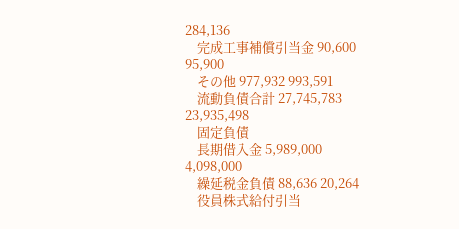284,136
    完成工事補償引当金 90,600 95,900
    その他 977,932 993,591
    流動負債合計 27,745,783 23,935,498
    固定負債
    長期借入金 5,989,000 4,098,000
    繰延税金負債 88,636 20,264
    役員株式給付引当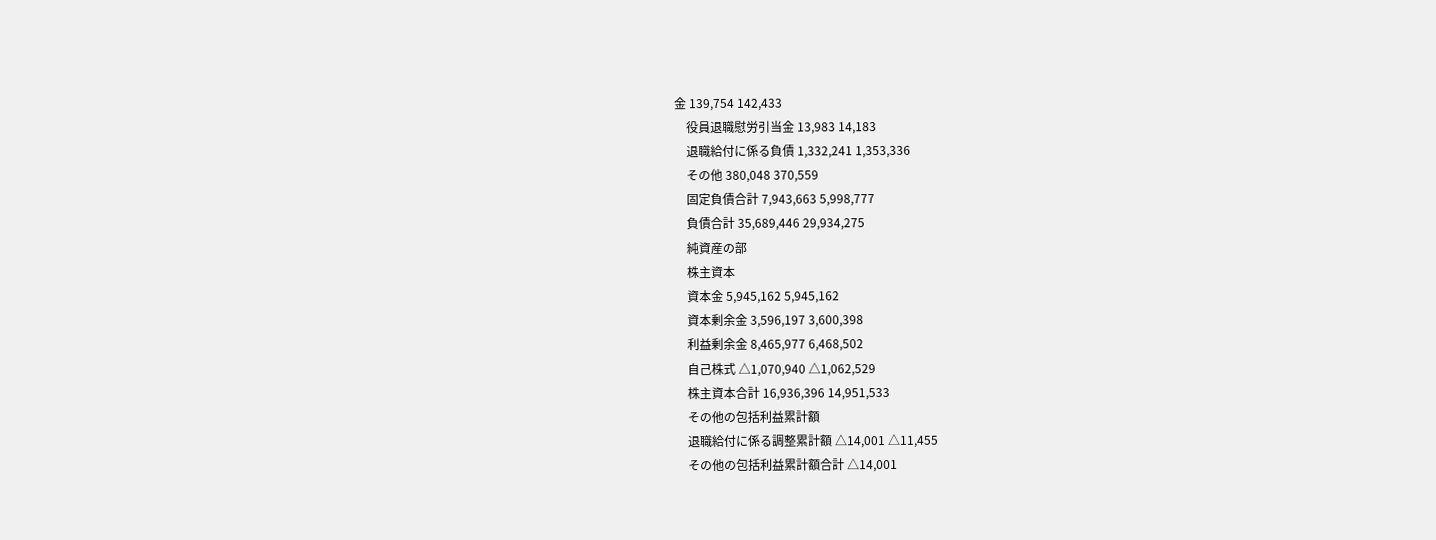金 139,754 142,433
    役員退職慰労引当金 13,983 14,183
    退職給付に係る負債 1,332,241 1,353,336
    その他 380,048 370,559
    固定負債合計 7,943,663 5,998,777
    負債合計 35,689,446 29,934,275
    純資産の部
    株主資本
    資本金 5,945,162 5,945,162
    資本剰余金 3,596,197 3,600,398
    利益剰余金 8,465,977 6,468,502
    自己株式 △1,070,940 △1,062,529
    株主資本合計 16,936,396 14,951,533
    その他の包括利益累計額
    退職給付に係る調整累計額 △14,001 △11,455
    その他の包括利益累計額合計 △14,001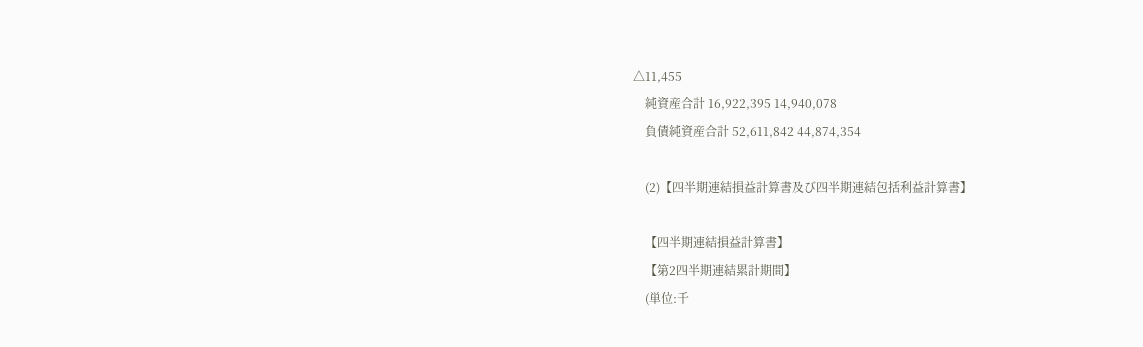△11,455
    純資産合計 16,922,395 14,940,078
    負債純資産合計 52,611,842 44,874,354

    (2)【四半期連結損益計算書及び四半期連結包括利益計算書】

    【四半期連結損益計算書】
    【第2四半期連結累計期間】
    (単位:千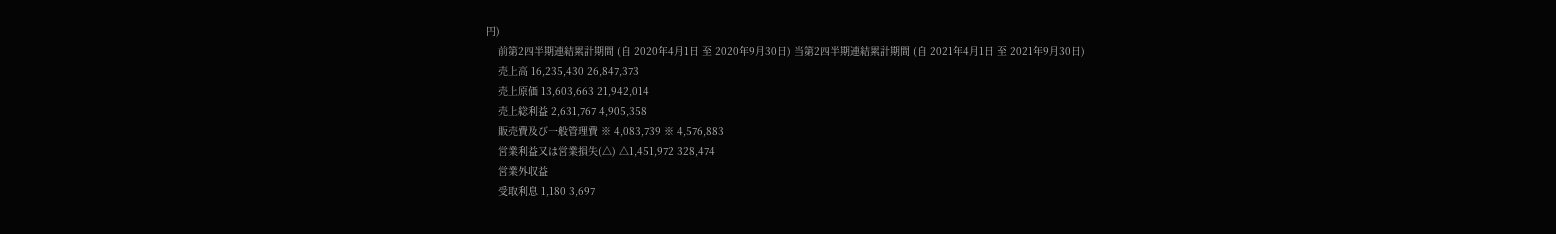円)
    前第2四半期連結累計期間 (自 2020年4月1日 至 2020年9月30日) 当第2四半期連結累計期間 (自 2021年4月1日 至 2021年9月30日)
    売上高 16,235,430 26,847,373
    売上原価 13,603,663 21,942,014
    売上総利益 2,631,767 4,905,358
    販売費及び一般管理費 ※ 4,083,739 ※ 4,576,883
    営業利益又は営業損失(△) △1,451,972 328,474
    営業外収益
    受取利息 1,180 3,697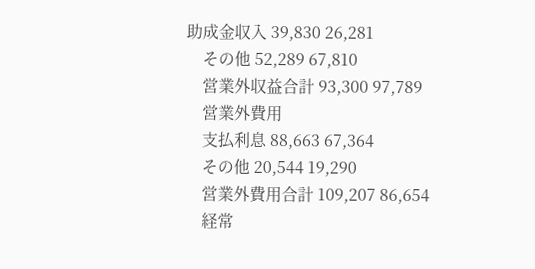助成金収入 39,830 26,281
    その他 52,289 67,810
    営業外収益合計 93,300 97,789
    営業外費用
    支払利息 88,663 67,364
    その他 20,544 19,290
    営業外費用合計 109,207 86,654
    経常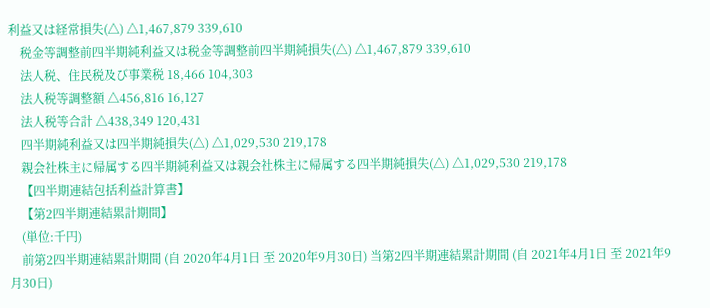利益又は経常損失(△) △1,467,879 339,610
    税金等調整前四半期純利益又は税金等調整前四半期純損失(△) △1,467,879 339,610
    法人税、住民税及び事業税 18,466 104,303
    法人税等調整額 △456,816 16,127
    法人税等合計 △438,349 120,431
    四半期純利益又は四半期純損失(△) △1,029,530 219,178
    親会社株主に帰属する四半期純利益又は親会社株主に帰属する四半期純損失(△) △1,029,530 219,178
    【四半期連結包括利益計算書】
    【第2四半期連結累計期間】
    (単位:千円)
    前第2四半期連結累計期間 (自 2020年4月1日 至 2020年9月30日) 当第2四半期連結累計期間 (自 2021年4月1日 至 2021年9月30日)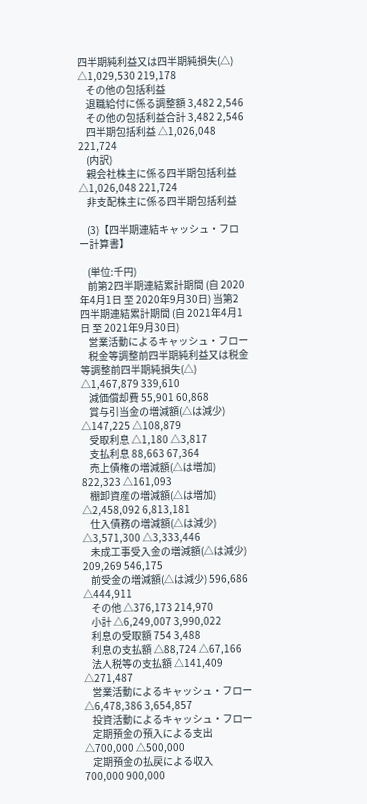四半期純利益又は四半期純損失(△) △1,029,530 219,178
    その他の包括利益
    退職給付に係る調整額 3,482 2,546
    その他の包括利益合計 3,482 2,546
    四半期包括利益 △1,026,048 221,724
    (内訳)
    親会社株主に係る四半期包括利益 △1,026,048 221,724
    非支配株主に係る四半期包括利益

    (3)【四半期連結キャッシュ・フロー計算書】

    (単位:千円)
    前第2四半期連結累計期間 (自 2020年4月1日 至 2020年9月30日) 当第2四半期連結累計期間 (自 2021年4月1日 至 2021年9月30日)
    営業活動によるキャッシュ・フロー
    税金等調整前四半期純利益又は税金等調整前四半期純損失(△) △1,467,879 339,610
    減価償却費 55,901 60,868
    賞与引当金の増減額(△は減少) △147,225 △108,879
    受取利息 △1,180 △3,817
    支払利息 88,663 67,364
    売上債権の増減額(△は増加) 822,323 △161,093
    棚卸資産の増減額(△は増加) △2,458,092 6,813,181
    仕入債務の増減額(△は減少) △3,571,300 △3,333,446
    未成工事受入金の増減額(△は減少) 209,269 546,175
    前受金の増減額(△は減少) 596,686 △444,911
    その他 △376,173 214,970
    小計 △6,249,007 3,990,022
    利息の受取額 754 3,488
    利息の支払額 △88,724 △67,166
    法人税等の支払額 △141,409 △271,487
    営業活動によるキャッシュ・フロー △6,478,386 3,654,857
    投資活動によるキャッシュ・フロー
    定期預金の預入による支出 △700,000 △500,000
    定期預金の払戻による収入 700,000 900,000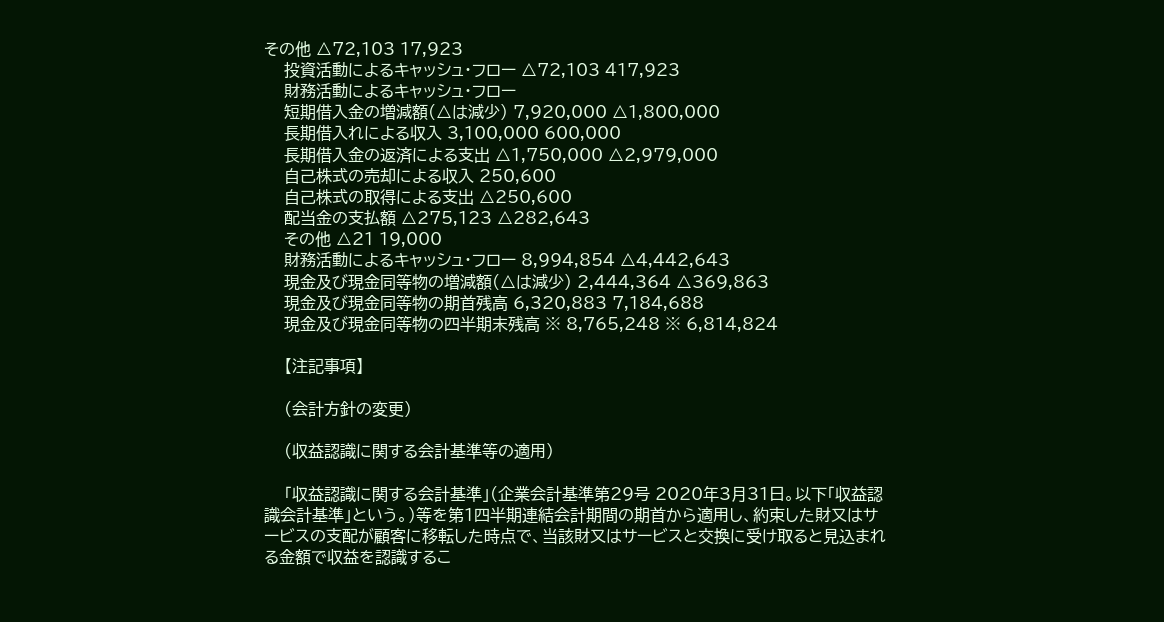その他 △72,103 17,923
    投資活動によるキャッシュ・フロー △72,103 417,923
    財務活動によるキャッシュ・フロー
    短期借入金の増減額(△は減少) 7,920,000 △1,800,000
    長期借入れによる収入 3,100,000 600,000
    長期借入金の返済による支出 △1,750,000 △2,979,000
    自己株式の売却による収入 250,600
    自己株式の取得による支出 △250,600
    配当金の支払額 △275,123 △282,643
    その他 △21 19,000
    財務活動によるキャッシュ・フロー 8,994,854 △4,442,643
    現金及び現金同等物の増減額(△は減少) 2,444,364 △369,863
    現金及び現金同等物の期首残高 6,320,883 7,184,688
    現金及び現金同等物の四半期末残高 ※ 8,765,248 ※ 6,814,824

    【注記事項】

    (会計方針の変更)

    (収益認識に関する会計基準等の適用)

    「収益認識に関する会計基準」(企業会計基準第29号 2020年3月31日。以下「収益認識会計基準」という。)等を第1四半期連結会計期間の期首から適用し、約束した財又はサービスの支配が顧客に移転した時点で、当該財又はサービスと交換に受け取ると見込まれる金額で収益を認識するこ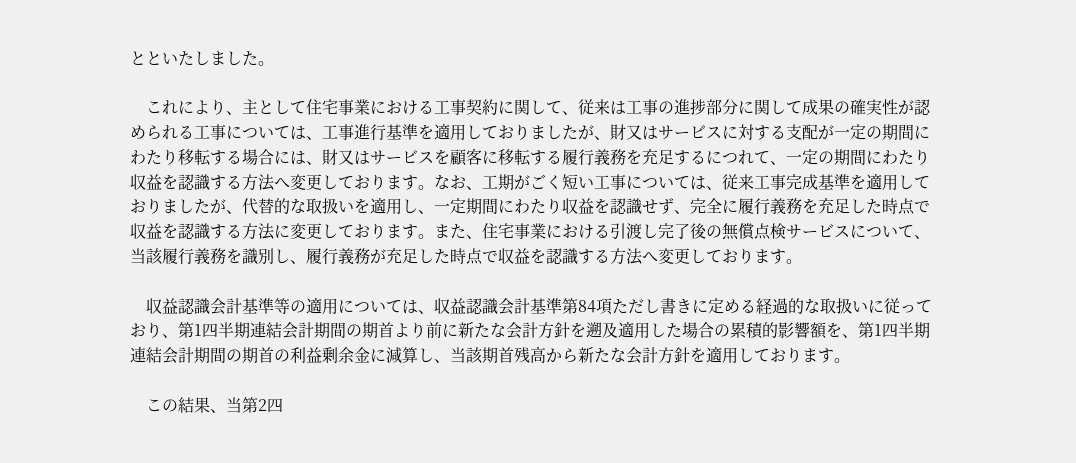とといたしました。

    これにより、主として住宅事業における工事契約に関して、従来は工事の進捗部分に関して成果の確実性が認められる工事については、工事進行基準を適用しておりましたが、財又はサービスに対する支配が一定の期間にわたり移転する場合には、財又はサービスを顧客に移転する履行義務を充足するにつれて、一定の期間にわたり収益を認識する方法へ変更しております。なお、工期がごく短い工事については、従来工事完成基準を適用しておりましたが、代替的な取扱いを適用し、一定期間にわたり収益を認識せず、完全に履行義務を充足した時点で収益を認識する方法に変更しております。また、住宅事業における引渡し完了後の無償点検サービスについて、当該履行義務を識別し、履行義務が充足した時点で収益を認識する方法へ変更しております。

    収益認識会計基準等の適用については、収益認識会計基準第84項ただし書きに定める経過的な取扱いに従っており、第1四半期連結会計期間の期首より前に新たな会計方針を遡及適用した場合の累積的影響額を、第1四半期連結会計期間の期首の利益剰余金に減算し、当該期首残高から新たな会計方針を適用しております。

    この結果、当第2四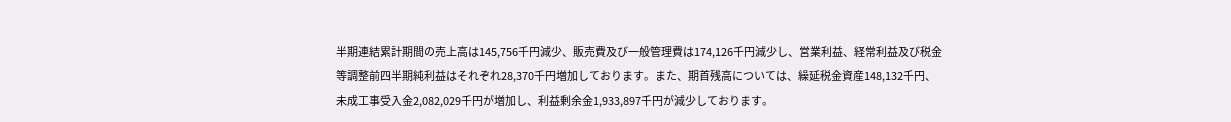半期連結累計期間の売上高は145,756千円減少、販売費及び一般管理費は174,126千円減少し、営業利益、経常利益及び税金等調整前四半期純利益はそれぞれ28,370千円増加しております。また、期首残高については、繰延税金資産148,132千円、未成工事受入金2,082,029千円が増加し、利益剰余金1,933,897千円が減少しております。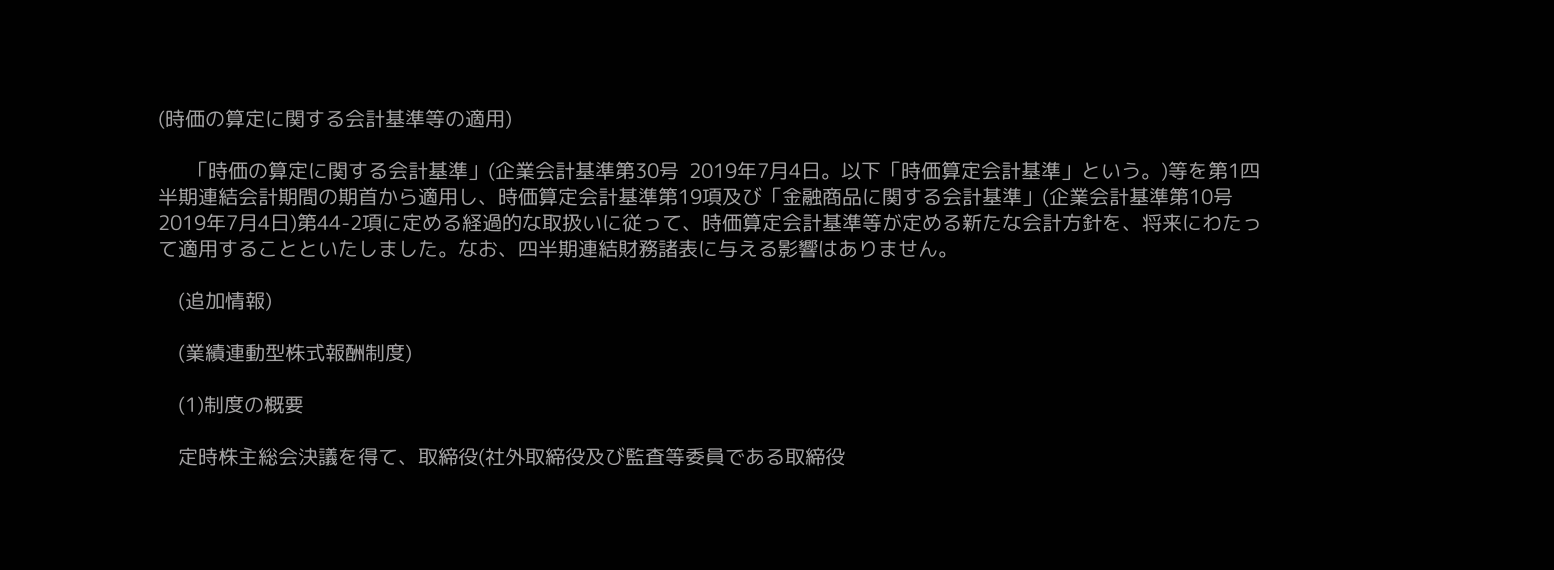(時価の算定に関する会計基準等の適用)

      「時価の算定に関する会計基準」(企業会計基準第30号  2019年7月4日。以下「時価算定会計基準」という。)等を第1四半期連結会計期間の期首から適用し、時価算定会計基準第19項及び「金融商品に関する会計基準」(企業会計基準第10号  2019年7月4日)第44-2項に定める経過的な取扱いに従って、時価算定会計基準等が定める新たな会計方針を、将来にわたって適用することといたしました。なお、四半期連結財務諸表に与える影響はありません。

    (追加情報)

    (業績連動型株式報酬制度)

    (1)制度の概要

    定時株主総会決議を得て、取締役(社外取締役及び監査等委員である取締役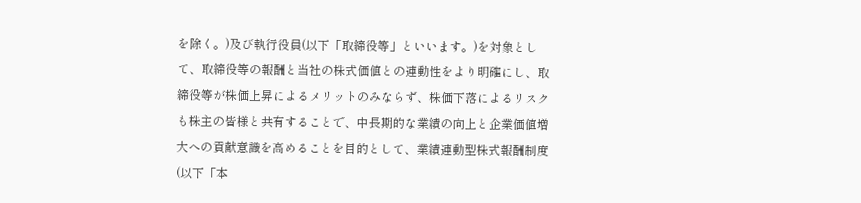を除く。)及び執行役員(以下「取締役等」といいます。)を対象として、取締役等の報酬と当社の株式価値との連動性をより明確にし、取締役等が株価上昇によるメリットのみならず、株価下落によるリスクも株主の皆様と共有することで、中長期的な業績の向上と企業価値増大への貢献意識を高めることを目的として、業績連動型株式報酬制度(以下「本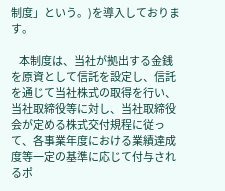制度」という。)を導入しております。

    本制度は、当社が拠出する金銭を原資として信託を設定し、信託を通じて当社株式の取得を行い、当社取締役等に対し、当社取締役会が定める株式交付規程に従って、各事業年度における業績達成度等一定の基準に応じて付与されるポ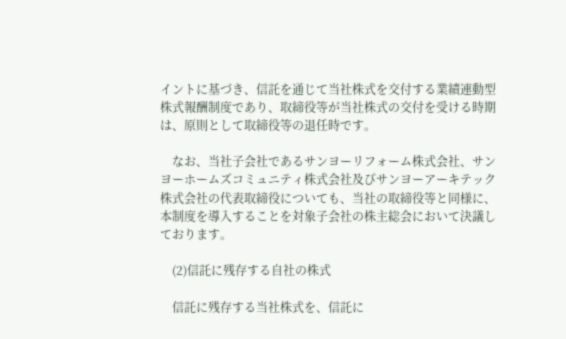イントに基づき、信託を通じて当社株式を交付する業績連動型株式報酬制度であり、取締役等が当社株式の交付を受ける時期は、原則として取締役等の退任時です。

    なお、当社子会社であるサンヨーリフォーム株式会社、サンヨーホームズコミュニティ株式会社及びサンヨーアーキテック株式会社の代表取締役についても、当社の取締役等と同様に、本制度を導入することを対象子会社の株主総会において決議しております。

    (2)信託に残存する自社の株式

    信託に残存する当社株式を、信託に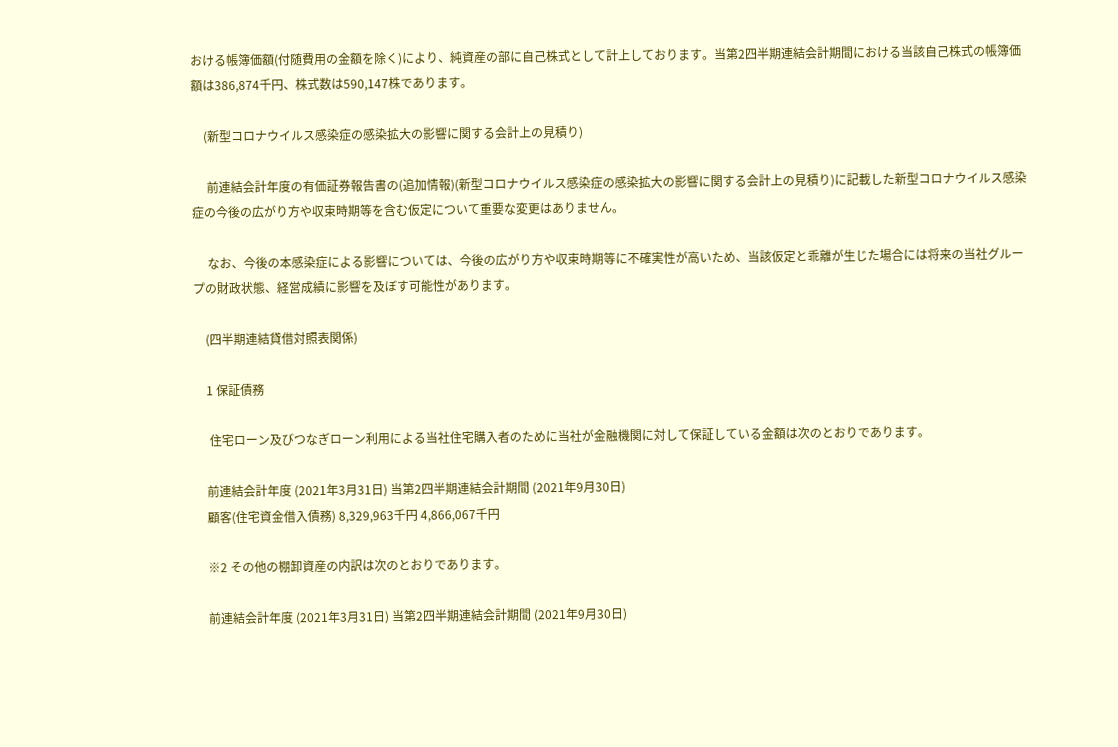おける帳簿価額(付随費用の金額を除く)により、純資産の部に自己株式として計上しております。当第2四半期連結会計期間における当該自己株式の帳簿価額は386,874千円、株式数は590,147株であります。

    (新型コロナウイルス感染症の感染拡大の影響に関する会計上の見積り)

     前連結会計年度の有価証券報告書の(追加情報)(新型コロナウイルス感染症の感染拡大の影響に関する会計上の見積り)に記載した新型コロナウイルス感染症の今後の広がり方や収束時期等を含む仮定について重要な変更はありません。

     なお、今後の本感染症による影響については、今後の広がり方や収束時期等に不確実性が高いため、当該仮定と乖離が生じた場合には将来の当社グループの財政状態、経営成績に影響を及ぼす可能性があります。

    (四半期連結貸借対照表関係)

    1 保証債務

     住宅ローン及びつなぎローン利用による当社住宅購入者のために当社が金融機関に対して保証している金額は次のとおりであります。

    前連結会計年度 (2021年3月31日) 当第2四半期連結会計期間 (2021年9月30日)
    顧客(住宅資金借入債務) 8,329,963千円 4,866,067千円

    ※2 その他の棚卸資産の内訳は次のとおりであります。

    前連結会計年度 (2021年3月31日) 当第2四半期連結会計期間 (2021年9月30日)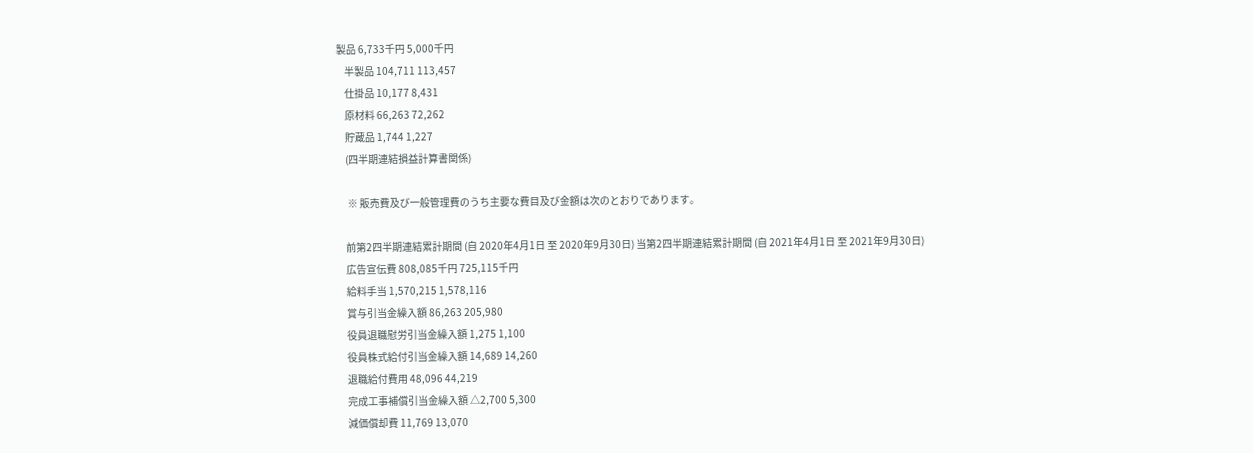製品 6,733千円 5,000千円
    半製品 104,711 113,457
    仕掛品 10,177 8,431
    原材料 66,263 72,262
    貯蔵品 1,744 1,227
    (四半期連結損益計算書関係)

     ※ 販売費及び一般管理費のうち主要な費目及び金額は次のとおりであります。

    前第2四半期連結累計期間 (自 2020年4月1日 至 2020年9月30日) 当第2四半期連結累計期間 (自 2021年4月1日 至 2021年9月30日)
    広告宣伝費 808,085千円 725,115千円
    給料手当 1,570,215 1,578,116
    賞与引当金繰入額 86,263 205,980
    役員退職慰労引当金繰入額 1,275 1,100
    役員株式給付引当金繰入額 14,689 14,260
    退職給付費用 48,096 44,219
    完成工事補償引当金繰入額 △2,700 5,300
    減価償却費 11,769 13,070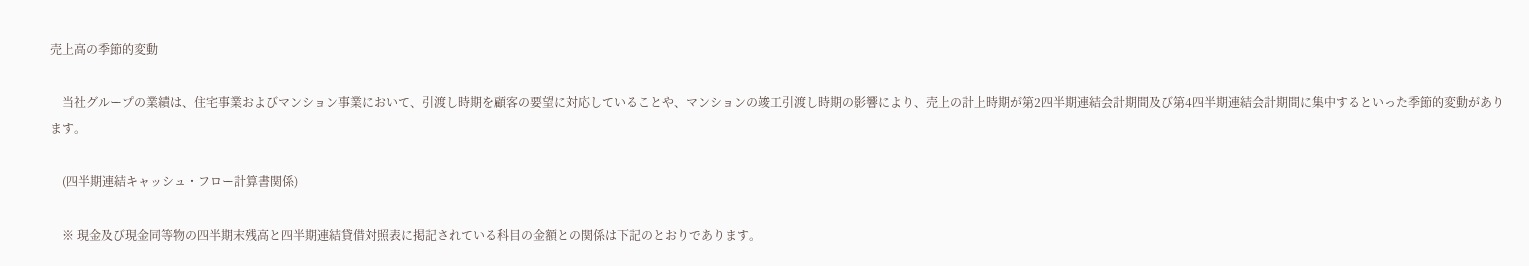売上高の季節的変動

    当社グループの業績は、住宅事業およびマンション事業において、引渡し時期を顧客の要望に対応していることや、マンションの竣工引渡し時期の影響により、売上の計上時期が第2四半期連結会計期間及び第4四半期連結会計期間に集中するといった季節的変動があります。

    (四半期連結キャッシュ・フロー計算書関係)

    ※ 現金及び現金同等物の四半期末残高と四半期連結貸借対照表に掲記されている科目の金額との関係は下記のとおりであります。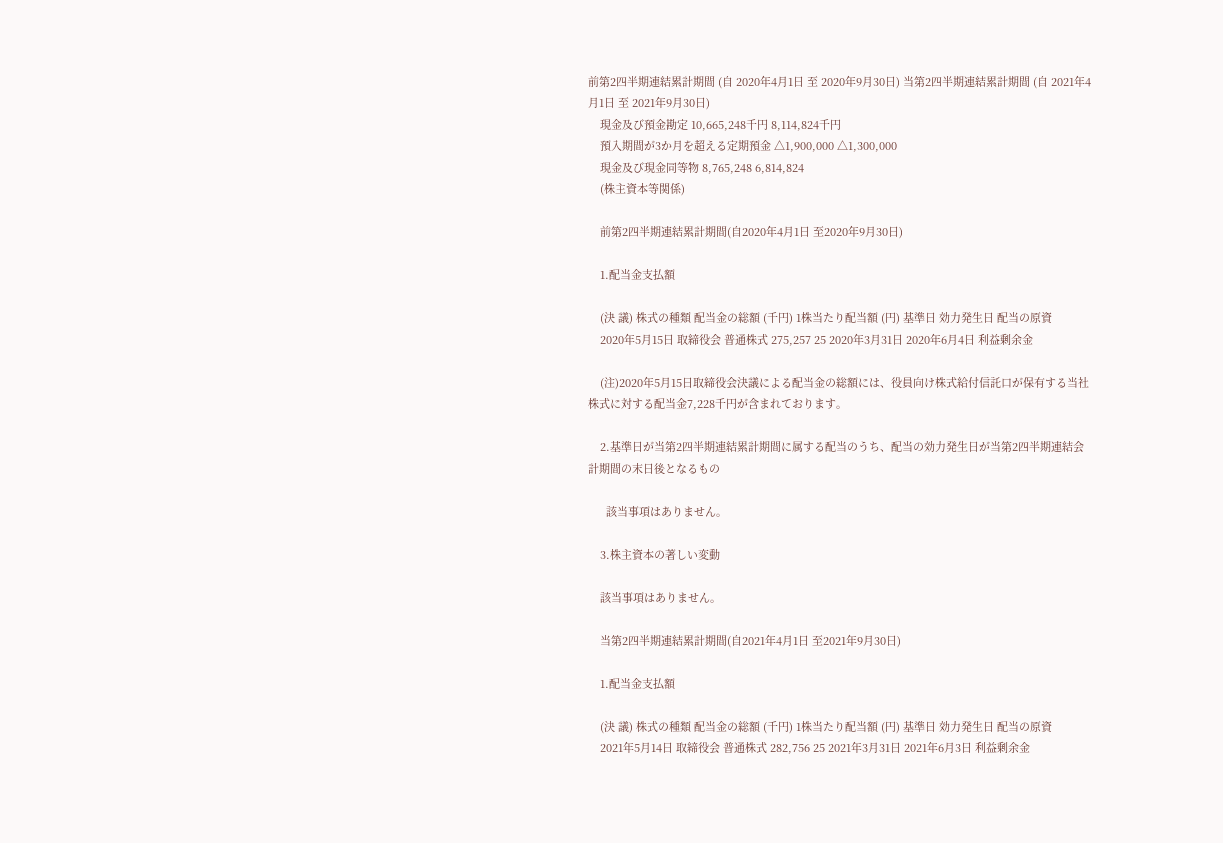前第2四半期連結累計期間 (自 2020年4月1日 至 2020年9月30日) 当第2四半期連結累計期間 (自 2021年4月1日 至 2021年9月30日)
    現金及び預金勘定 10,665,248千円 8,114,824千円
    預入期間が3か月を超える定期預金 △1,900,000 △1,300,000
    現金及び現金同等物 8,765,248 6,814,824
    (株主資本等関係)

    前第2四半期連結累計期間(自2020年4月1日 至2020年9月30日)

    1.配当金支払額

    (決 議) 株式の種類 配当金の総額 (千円) 1株当たり配当額 (円) 基準日 効力発生日 配当の原資
    2020年5月15日 取締役会 普通株式 275,257 25 2020年3月31日 2020年6月4日 利益剰余金

    (注)2020年5月15日取締役会決議による配当金の総額には、役員向け株式給付信託口が保有する当社株式に対する配当金7,228千円が含まれております。

    2.基準日が当第2四半期連結累計期間に属する配当のうち、配当の効力発生日が当第2四半期連結会計期間の末日後となるもの

      該当事項はありません。

    3.株主資本の著しい変動

    該当事項はありません。

    当第2四半期連結累計期間(自2021年4月1日 至2021年9月30日)

    1.配当金支払額

    (決 議) 株式の種類 配当金の総額 (千円) 1株当たり配当額 (円) 基準日 効力発生日 配当の原資
    2021年5月14日 取締役会 普通株式 282,756 25 2021年3月31日 2021年6月3日 利益剰余金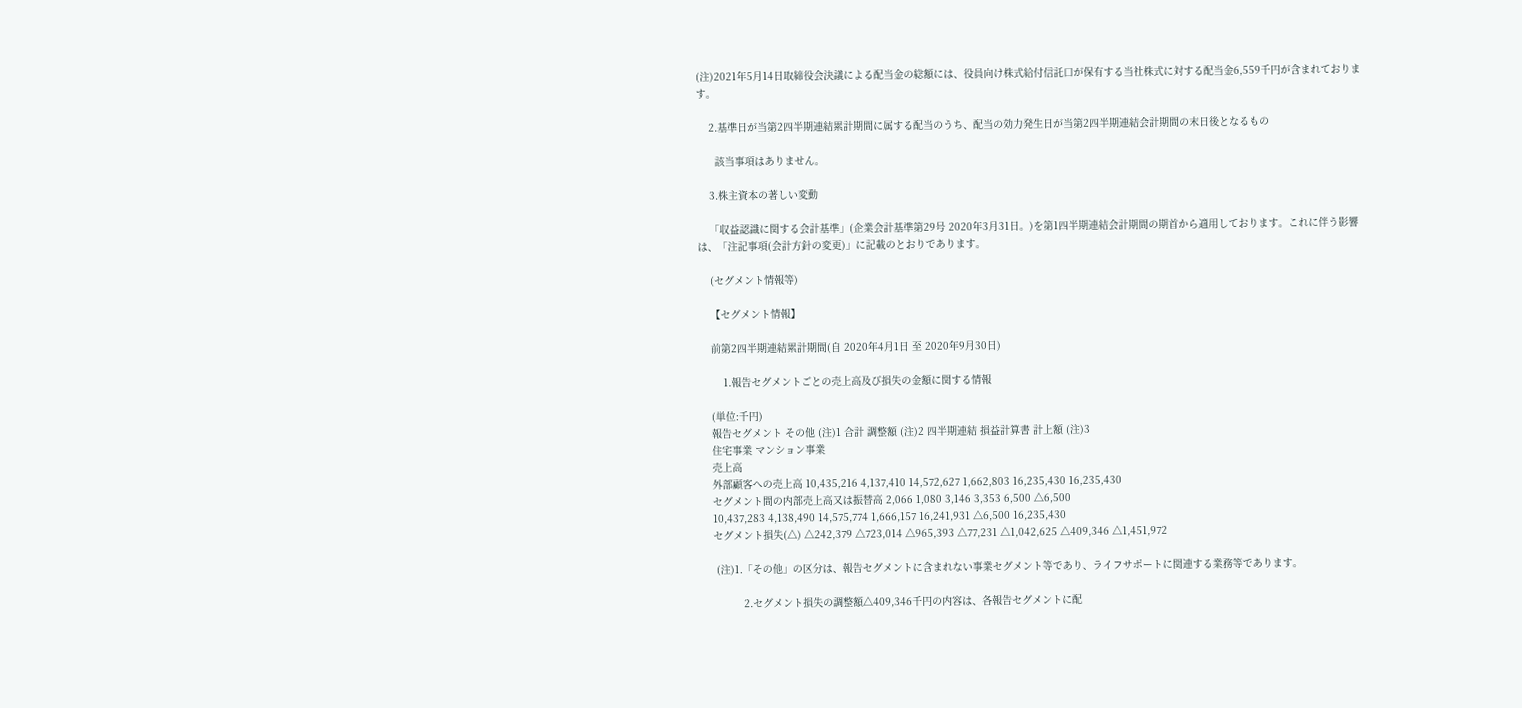(注)2021年5月14日取締役会決議による配当金の総額には、役員向け株式給付信託口が保有する当社株式に対する配当金6,559千円が含まれております。

    2.基準日が当第2四半期連結累計期間に属する配当のうち、配当の効力発生日が当第2四半期連結会計期間の末日後となるもの

      該当事項はありません。

    3.株主資本の著しい変動

    「収益認識に関する会計基準」(企業会計基準第29号 2020年3月31日。)を第1四半期連結会計期間の期首から適用しております。これに伴う影響は、「注記事項(会計方針の変更)」に記載のとおりであります。

    (セグメント情報等)

    【セグメント情報】

    前第2四半期連結累計期間(自 2020年4月1日 至 2020年9月30日)

        1.報告セグメントごとの売上高及び損失の金額に関する情報

    (単位:千円)
    報告セグメント その他 (注)1 合計 調整額 (注)2 四半期連結 損益計算書 計上額 (注)3
    住宅事業 マンション事業
    売上高
    外部顧客への売上高 10,435,216 4,137,410 14,572,627 1,662,803 16,235,430 16,235,430
    セグメント間の内部売上高又は振替高 2,066 1,080 3,146 3,353 6,500 △6,500
    10,437,283 4,138,490 14,575,774 1,666,157 16,241,931 △6,500 16,235,430
    セグメント損失(△) △242,379 △723,014 △965,393 △77,231 △1,042,625 △409,346 △1,451,972

     (注)1.「その他」の区分は、報告セグメントに含まれない事業セグメント等であり、ライフサポートに関連する業務等であります。

              2.セグメント損失の調整額△409,346千円の内容は、各報告セグメントに配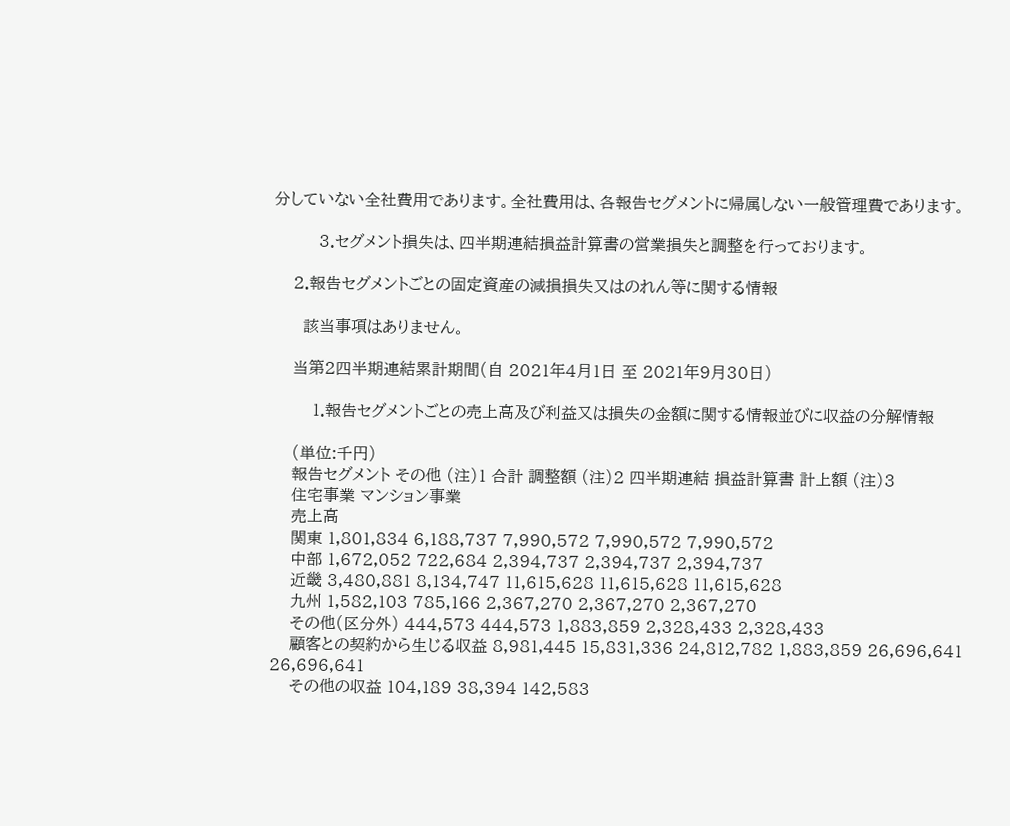分していない全社費用であります。全社費用は、各報告セグメントに帰属しない一般管理費であります。

         3.セグメント損失は、四半期連結損益計算書の営業損失と調整を行っております。

    2.報告セグメントごとの固定資産の減損損失又はのれん等に関する情報

      該当事項はありません。

    当第2四半期連結累計期間(自 2021年4月1日 至 2021年9月30日)

        1.報告セグメントごとの売上高及び利益又は損失の金額に関する情報並びに収益の分解情報

    (単位:千円)
    報告セグメント その他 (注)1 合計 調整額 (注)2 四半期連結 損益計算書 計上額 (注)3
    住宅事業 マンション事業
    売上高
    関東 1,801,834 6,188,737 7,990,572 7,990,572 7,990,572
    中部 1,672,052 722,684 2,394,737 2,394,737 2,394,737
    近畿 3,480,881 8,134,747 11,615,628 11,615,628 11,615,628
    九州 1,582,103 785,166 2,367,270 2,367,270 2,367,270
    その他(区分外) 444,573 444,573 1,883,859 2,328,433 2,328,433
    顧客との契約から生じる収益 8,981,445 15,831,336 24,812,782 1,883,859 26,696,641 26,696,641
    その他の収益 104,189 38,394 142,583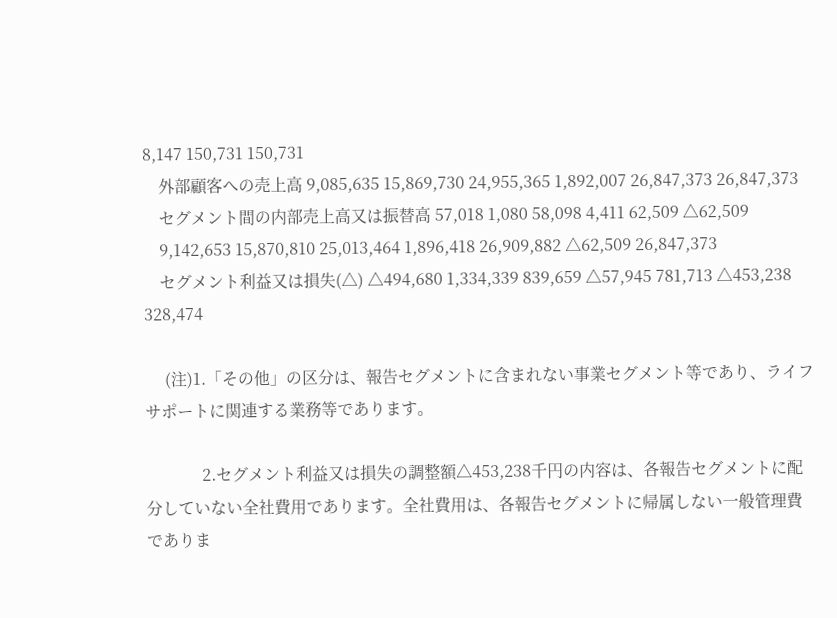8,147 150,731 150,731
    外部顧客への売上高 9,085,635 15,869,730 24,955,365 1,892,007 26,847,373 26,847,373
    セグメント間の内部売上高又は振替高 57,018 1,080 58,098 4,411 62,509 △62,509
    9,142,653 15,870,810 25,013,464 1,896,418 26,909,882 △62,509 26,847,373
    セグメント利益又は損失(△) △494,680 1,334,339 839,659 △57,945 781,713 △453,238 328,474

     (注)1.「その他」の区分は、報告セグメントに含まれない事業セグメント等であり、ライフサポートに関連する業務等であります。

              2.セグメント利益又は損失の調整額△453,238千円の内容は、各報告セグメントに配分していない全社費用であります。全社費用は、各報告セグメントに帰属しない一般管理費でありま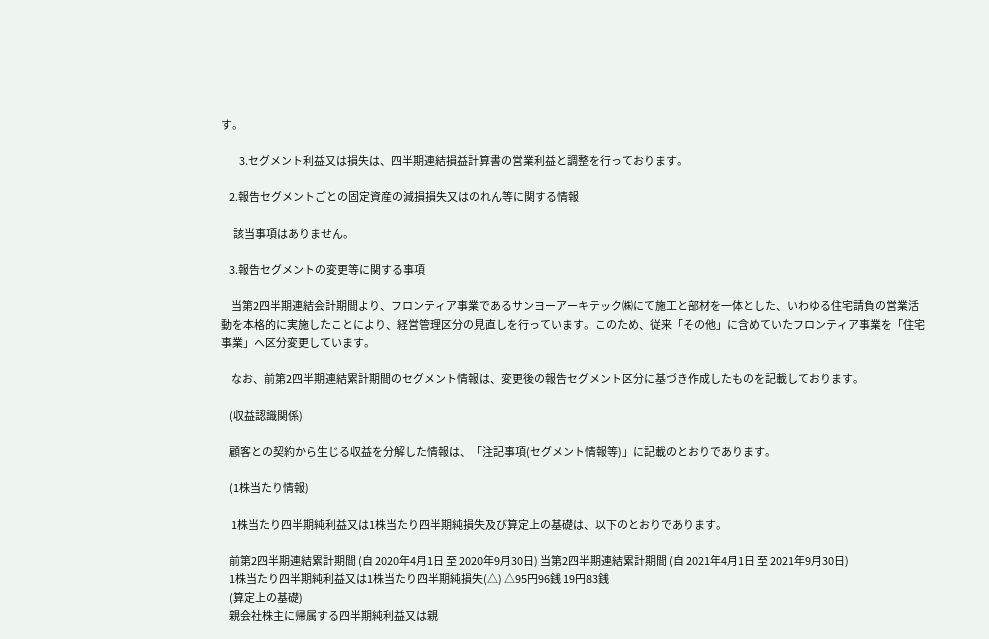す。

         3.セグメント利益又は損失は、四半期連結損益計算書の営業利益と調整を行っております。

    2.報告セグメントごとの固定資産の減損損失又はのれん等に関する情報

      該当事項はありません。

    3.報告セグメントの変更等に関する事項

     当第2四半期連結会計期間より、フロンティア事業であるサンヨーアーキテック㈱にて施工と部材を一体とした、いわゆる住宅請負の営業活動を本格的に実施したことにより、経営管理区分の見直しを行っています。このため、従来「その他」に含めていたフロンティア事業を「住宅事業」へ区分変更しています。

     なお、前第2四半期連結累計期間のセグメント情報は、変更後の報告セグメント区分に基づき作成したものを記載しております。

    (収益認識関係)

    顧客との契約から生じる収益を分解した情報は、「注記事項(セグメント情報等)」に記載のとおりであります。

    (1株当たり情報)

     1株当たり四半期純利益又は1株当たり四半期純損失及び算定上の基礎は、以下のとおりであります。

    前第2四半期連結累計期間 (自 2020年4月1日 至 2020年9月30日) 当第2四半期連結累計期間 (自 2021年4月1日 至 2021年9月30日)
    1株当たり四半期純利益又は1株当たり四半期純損失(△) △95円96銭 19円83銭
    (算定上の基礎)
    親会社株主に帰属する四半期純利益又は親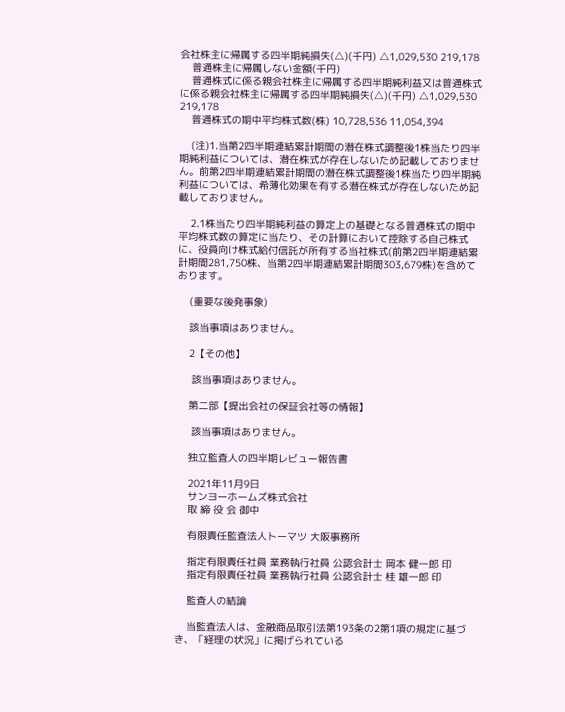会社株主に帰属する四半期純損失(△)(千円) △1,029,530 219,178
    普通株主に帰属しない金額(千円)
    普通株式に係る親会社株主に帰属する四半期純利益又は普通株式に係る親会社株主に帰属する四半期純損失(△)(千円) △1,029,530 219,178
    普通株式の期中平均株式数(株) 10,728,536 11,054,394

    (注)1.当第2四半期連結累計期間の潜在株式調整後1株当たり四半期純利益については、潜在株式が存在しないため記載しておりません。前第2四半期連結累計期間の潜在株式調整後1株当たり四半期純利益については、希薄化効果を有する潜在株式が存在しないため記載しておりません。

    2.1株当たり四半期純利益の算定上の基礎となる普通株式の期中平均株式数の算定に当たり、その計算において控除する自己株式に、役員向け株式給付信託が所有する当社株式(前第2四半期連結累計期間281,750株、当第2四半期連結累計期間303,679株)を含めております。

    (重要な後発事象)

    該当事項はありません。

    2【その他】

     該当事項はありません。

    第二部【提出会社の保証会社等の情報】

     該当事項はありません。

    独立監査人の四半期レビュー報告書

    2021年11月9日
    サンヨーホームズ株式会社
    取 締 役 会 御中

    有限責任監査法人トーマツ 大阪事務所

    指定有限責任社員 業務執行社員 公認会計士 岡本 健一郎 印
    指定有限責任社員 業務執行社員 公認会計士 桂 雄一郎 印

    監査人の結論

    当監査法人は、金融商品取引法第193条の2第1項の規定に基づき、「経理の状況」に掲げられている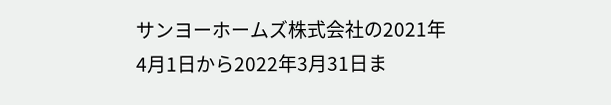サンヨーホームズ株式会社の2021年4月1日から2022年3月31日ま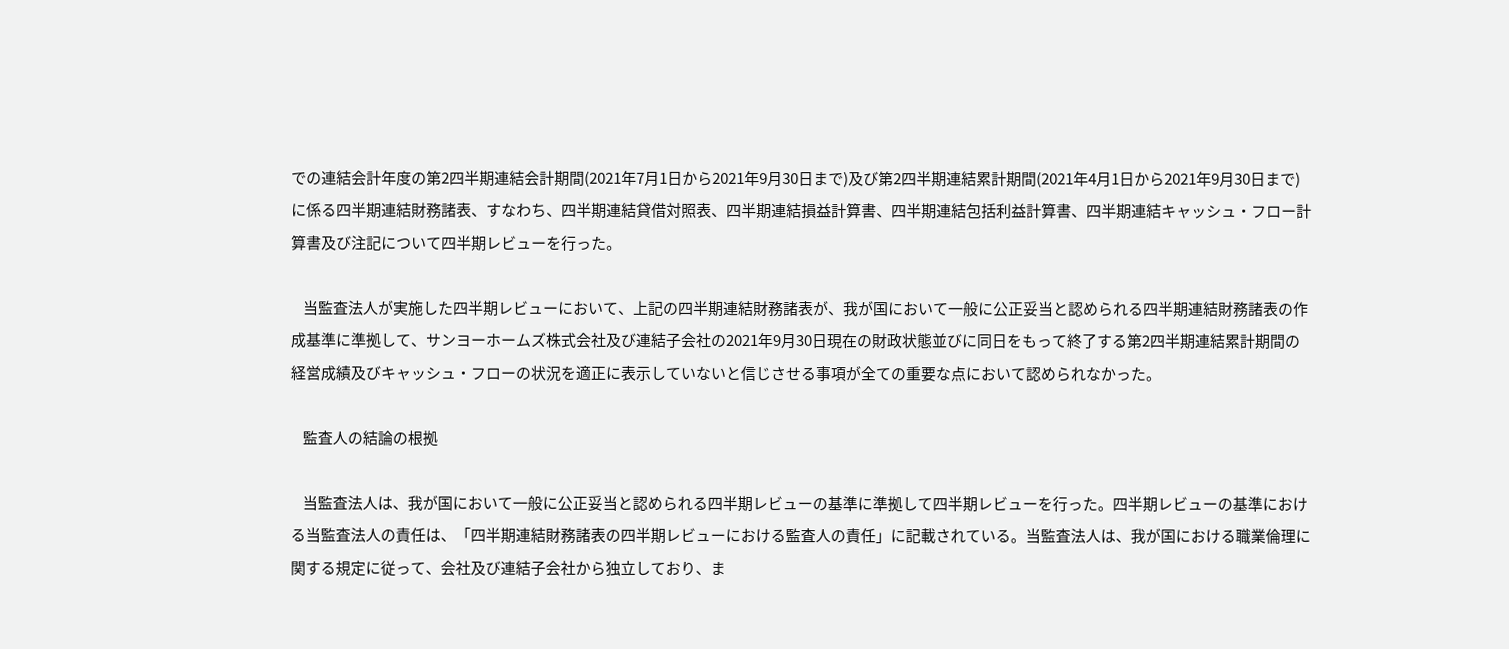での連結会計年度の第2四半期連結会計期間(2021年7月1日から2021年9月30日まで)及び第2四半期連結累計期間(2021年4月1日から2021年9月30日まで)に係る四半期連結財務諸表、すなわち、四半期連結貸借対照表、四半期連結損益計算書、四半期連結包括利益計算書、四半期連結キャッシュ・フロー計算書及び注記について四半期レビューを行った。

    当監査法人が実施した四半期レビューにおいて、上記の四半期連結財務諸表が、我が国において一般に公正妥当と認められる四半期連結財務諸表の作成基準に準拠して、サンヨーホームズ株式会社及び連結子会社の2021年9月30日現在の財政状態並びに同日をもって終了する第2四半期連結累計期間の経営成績及びキャッシュ・フローの状況を適正に表示していないと信じさせる事項が全ての重要な点において認められなかった。

    監査人の結論の根拠

    当監査法人は、我が国において一般に公正妥当と認められる四半期レビューの基準に準拠して四半期レビューを行った。四半期レビューの基準における当監査法人の責任は、「四半期連結財務諸表の四半期レビューにおける監査人の責任」に記載されている。当監査法人は、我が国における職業倫理に関する規定に従って、会社及び連結子会社から独立しており、ま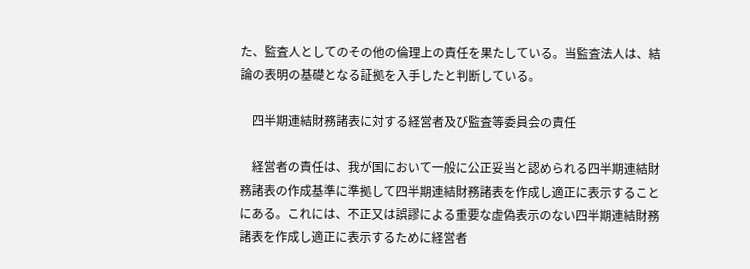た、監査人としてのその他の倫理上の責任を果たしている。当監査法人は、結論の表明の基礎となる証拠を入手したと判断している。

    四半期連結財務諸表に対する経営者及び監査等委員会の責任

    経営者の責任は、我が国において一般に公正妥当と認められる四半期連結財務諸表の作成基準に準拠して四半期連結財務諸表を作成し適正に表示することにある。これには、不正又は誤謬による重要な虚偽表示のない四半期連結財務諸表を作成し適正に表示するために経営者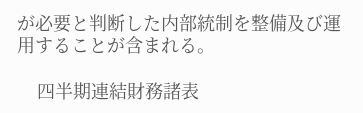が必要と判断した内部統制を整備及び運用することが含まれる。

    四半期連結財務諸表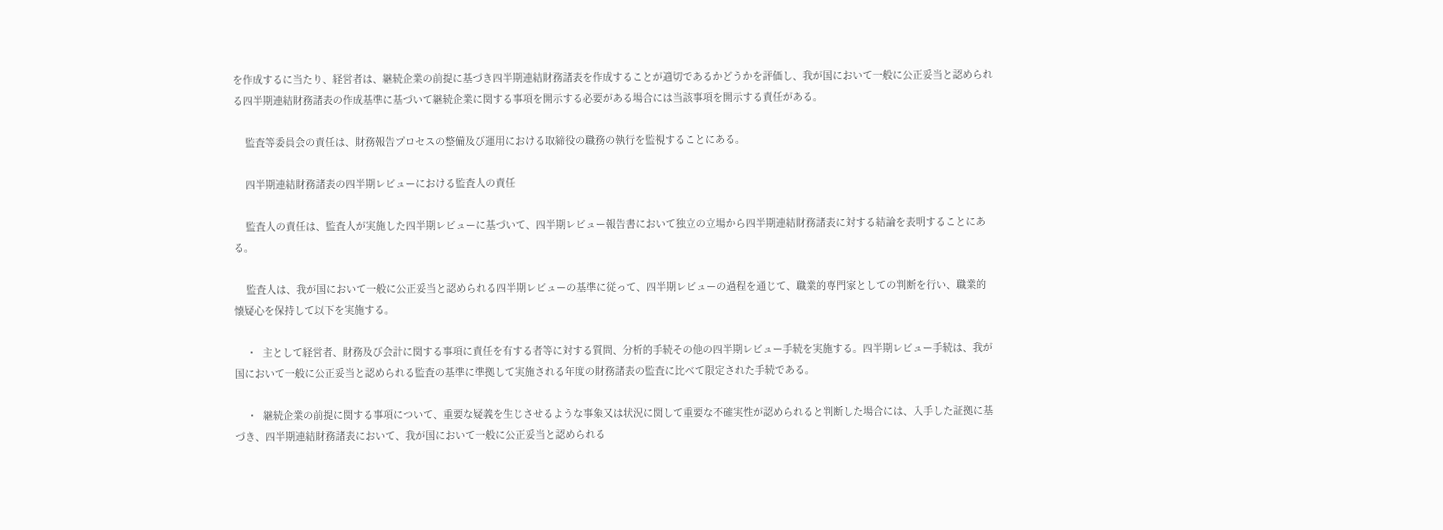を作成するに当たり、経営者は、継続企業の前提に基づき四半期連結財務諸表を作成することが適切であるかどうかを評価し、我が国において一般に公正妥当と認められる四半期連結財務諸表の作成基準に基づいて継続企業に関する事項を開示する必要がある場合には当該事項を開示する責任がある。

    監査等委員会の責任は、財務報告プロセスの整備及び運用における取締役の職務の執行を監視することにある。

    四半期連結財務諸表の四半期レビューにおける監査人の責任

    監査人の責任は、監査人が実施した四半期レビューに基づいて、四半期レビュー報告書において独立の立場から四半期連結財務諸表に対する結論を表明することにある。

    監査人は、我が国において一般に公正妥当と認められる四半期レビューの基準に従って、四半期レビューの過程を通じて、職業的専門家としての判断を行い、職業的懐疑心を保持して以下を実施する。

    ・  主として経営者、財務及び会計に関する事項に責任を有する者等に対する質問、分析的手続その他の四半期レビュー手続を実施する。四半期レビュー手続は、我が国において一般に公正妥当と認められる監査の基準に準拠して実施される年度の財務諸表の監査に比べて限定された手続である。

    ・  継続企業の前提に関する事項について、重要な疑義を生じさせるような事象又は状況に関して重要な不確実性が認められると判断した場合には、入手した証拠に基づき、四半期連結財務諸表において、我が国において一般に公正妥当と認められる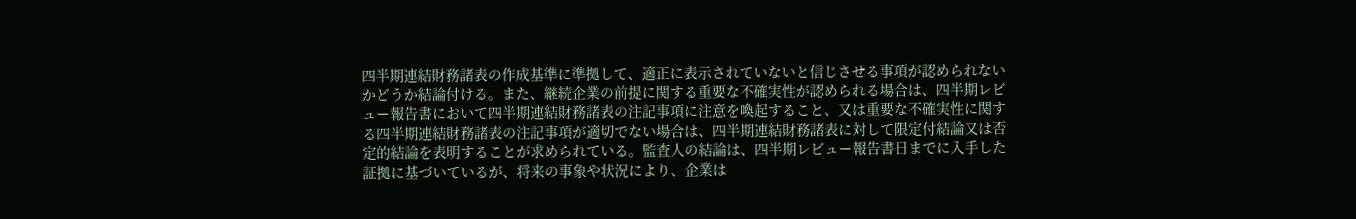四半期連結財務諸表の作成基準に準拠して、適正に表示されていないと信じさせる事項が認められないかどうか結論付ける。また、継続企業の前提に関する重要な不確実性が認められる場合は、四半期レビュー報告書において四半期連結財務諸表の注記事項に注意を喚起すること、又は重要な不確実性に関する四半期連結財務諸表の注記事項が適切でない場合は、四半期連結財務諸表に対して限定付結論又は否定的結論を表明することが求められている。監査人の結論は、四半期レビュー報告書日までに入手した証拠に基づいているが、将来の事象や状況により、企業は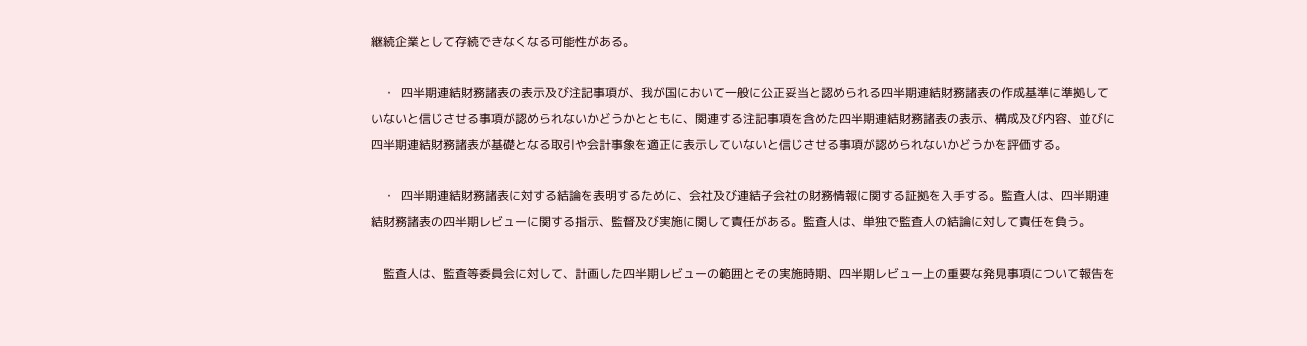継続企業として存続できなくなる可能性がある。

    ・  四半期連結財務諸表の表示及び注記事項が、我が国において一般に公正妥当と認められる四半期連結財務諸表の作成基準に準拠していないと信じさせる事項が認められないかどうかとともに、関連する注記事項を含めた四半期連結財務諸表の表示、構成及び内容、並びに四半期連結財務諸表が基礎となる取引や会計事象を適正に表示していないと信じさせる事項が認められないかどうかを評価する。

    ・  四半期連結財務諸表に対する結論を表明するために、会社及び連結子会社の財務情報に関する証拠を入手する。監査人は、四半期連結財務諸表の四半期レビューに関する指示、監督及び実施に関して責任がある。監査人は、単独で監査人の結論に対して責任を負う。

    監査人は、監査等委員会に対して、計画した四半期レビューの範囲とその実施時期、四半期レビュー上の重要な発見事項について報告を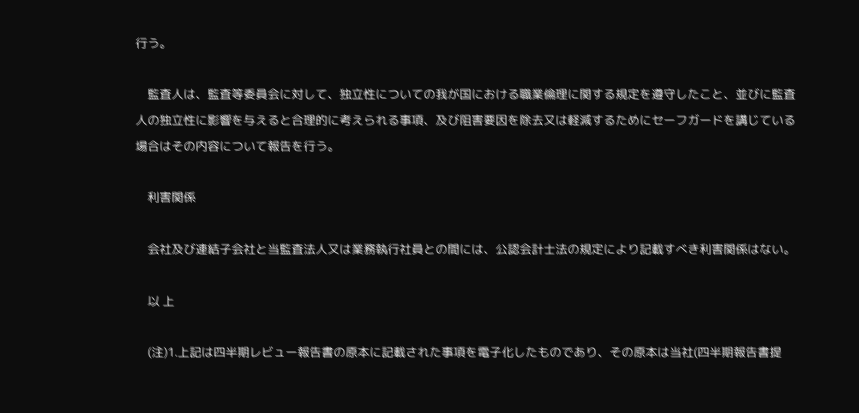行う。

    監査人は、監査等委員会に対して、独立性についての我が国における職業倫理に関する規定を遵守したこと、並びに監査人の独立性に影響を与えると合理的に考えられる事項、及び阻害要因を除去又は軽減するためにセーフガードを講じている場合はその内容について報告を行う。

    利害関係

    会社及び連結子会社と当監査法人又は業務執行社員との間には、公認会計士法の規定により記載すべき利害関係はない。

    以 上

    (注)1.上記は四半期レビュー報告書の原本に記載された事項を電子化したものであり、その原本は当社(四半期報告書提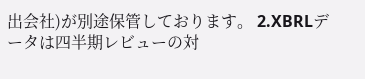出会社)が別途保管しております。 2.XBRLデータは四半期レビューの対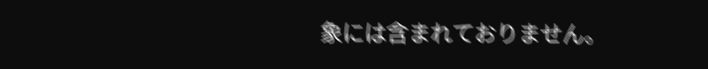象には含まれておりません。